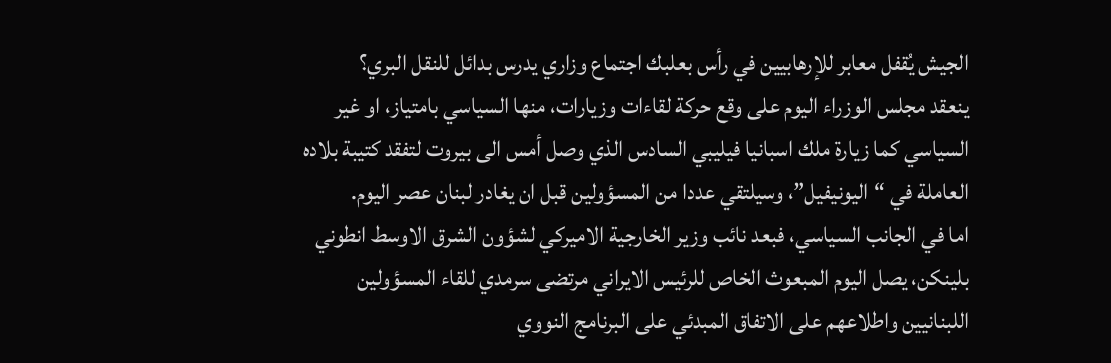الجيش يُقفل معابر للإرهابيين في رأس بعلبك اجتماع وزاري يدرس بدائل للنقل البري؟
ينعقد مجلس الوزراء اليوم على وقع حركة لقاءات وزيارات، منها السياسي بامتياز، او غير السياسي كما زيارة ملك اسبانيا فيليبي السادس الذي وصل أمس الى بيروت لتفقد كتيبة بلاده العاملة في “اليونيفيل”، وسيلتقي عددا من المسؤولين قبل ان يغادر لبنان عصر اليوم.
اما في الجانب السياسي، فبعد نائب وزير الخارجية الاميركي لشؤون الشرق الاوسط انطوني بلينكن، يصل اليوم المبعوث الخاص للرئيس الايراني مرتضى سرمدي للقاء المسؤولين اللبنانيين واطلاعهم على الاتفاق المبدئي على البرنامج النووي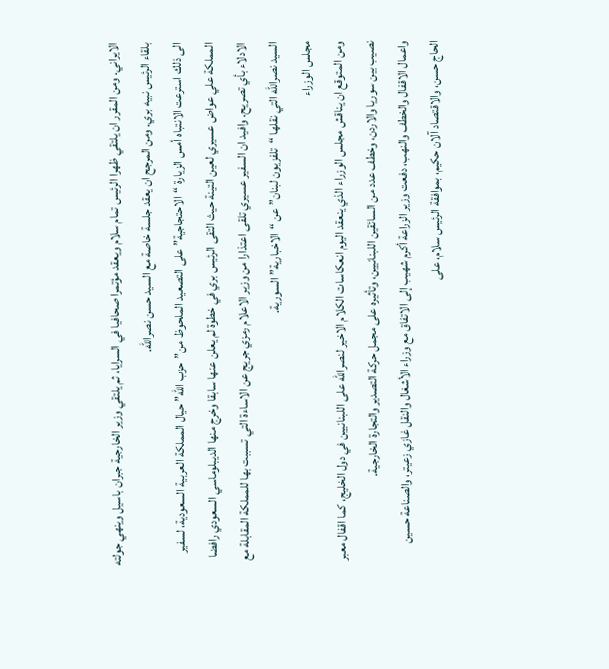الايراني. ومن المقرر ان يلتقي ظهرا الرئيس تمام سلام ويعقد مؤتمرا صحافيا في السرايا، ثم يلتقي وزير الخارجية جبران باسيل وينهي جولته بلقاء الرئيس نبيه بري. ومن المرجح ان يعقد جلسة خاصة مع السيد حسن نصرالله.
الى ذلك استرعت الانتباه أمس الزيارة “الاحتجاجية” على التصعيد الملحوظ من”حزب الله” حيال المملكة العربية السعودية، لسفير المملكة علي عواض عسيري لعين التينة حيث التقى الرئيس بري في خطوة لم يعلن عنها سابقا وخرج منها الديبلوماسي السعودي رافضا الادلاء بأي تصريح. وافيد ان السفير عسيري تلقى اعتذارا من وزير الاعلام رمزي جريج عن الاساءة التي تسببت بها للمملكة المقابلة مع السيد نصرالله التي نقلها “تلفزيون لبنان” عن “الاخبارية” السورية.
مجلس الوزراء
ومن المتوقع ان يناقش مجلس الوزراء الذي ينعقد اليوم انعكاسات الكلام الاخير لنصرالله على اللبنانيين في دول الخليج، كما اقفال معبر نصيب بين سوريا والاردن، وخطف عدد من السائقين اللبنانيين، وتأثيره على مجمل حركة التصدير والتجارة الخارجية.
واعمال الاقفال والخطف والنهب، دفعت وزير الزراعة أكرم شهيب إلى الاتفاق مع وزراء الأشغال والنقل غازي زعيتر، والصناعة حسين الحاج حسن، والاقتصاد آلان حكيم، بموافقة الرئيس سلام، على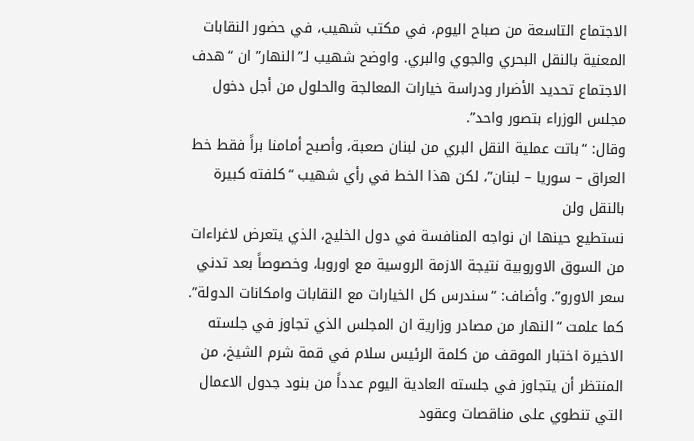الاجتماع التاسعة من صباح اليوم، في مكتب شهيب، في حضور النقابات المعنية بالنقل البحري والجوي والبري. واوضح شهيب لـ”النهار” ان “هدف الاجتماع تحديد الأضرار ودراسة خيارات المعالجة والحلول من أجل دخول مجلس الوزراء بتصور واحد”.
وقال: “باتت عملية النقل البري من لبنان صعبة، وأصبح أمامنا براً فقط خط العراق – سوريا – لبنان”، لكن هذا الخط في رأي شهيب “كلفته كبيرة بالنقل ولن
نستطيع حينها ان نواجه المنافسة في دول الخليج، الذي يتعرض لاغراءات من السوق الاوروبية نتيجة الازمة الروسية مع اوروبا، وخصوصاً بعد تدني سعر الاورو”. وأضاف: “سندرس كل الخيارات مع النقابات وامكانات الدولة”.
كما علمت “النهار من مصادر وزارية ان المجلس الذي تجاوز في جلسته الاخيرة اختبار الموقف من كلمة الرئيس سلام في قمة شرم الشيخ، من المنتظر أن يتجاوز في جلسته العادية اليوم عدداً من بنود جدول الاعمال التي تنطوي على مناقصات وعقود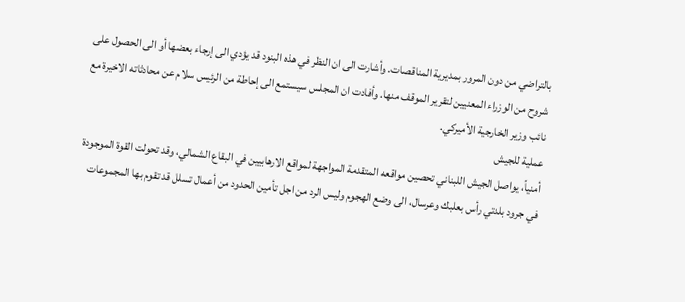بالتراضي من دون المرور بمديرية المناقصات. وأشارت الى ان النظر في هذه البنود قد يؤدي الى إرجاء بعضها أو الى الحصول على شروح من الوزراء المعنيين لتقرير الموقف منها. وأفادت ان المجلس سيستمع الى إحاطة من الرئيس سلام عن محادثاته الاخيرة مع نائب وزير الخارجية الأميركي.
عملية للجيش
أمنياً، يواصل الجيش اللبناني تحصين مواقعه المتقدمة المواجهة لمواقع الارهابيين في البقاع الشمالي، وقد تحولت القوة الموجودة في جرود بلدتي رأس بعلبك وعرسال، الى وضع الهجوم وليس الرد من اجل تأمين الحدود من أعمال تسلل قد تقوم بها المجموعات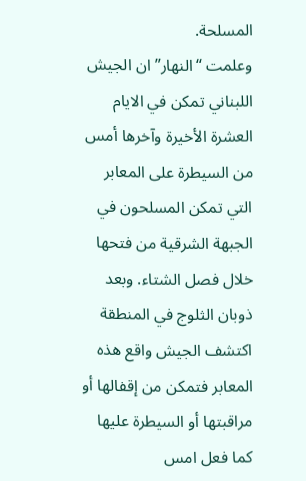المسلحة.
وعلمت “النهار” ان الجيش اللبناني تمكن في الايام العشرة الأخيرة وآخرها أمس من السيطرة على المعابر التي تمكن المسلحون في الجبهة الشرقية من فتحها خلال فصل الشتاء. وبعد ذوبان الثلوج في المنطقة اكتشف الجيش واقع هذه المعابر فتمكن من إقفالها أو مراقبتها أو السيطرة عليها كما فعل امس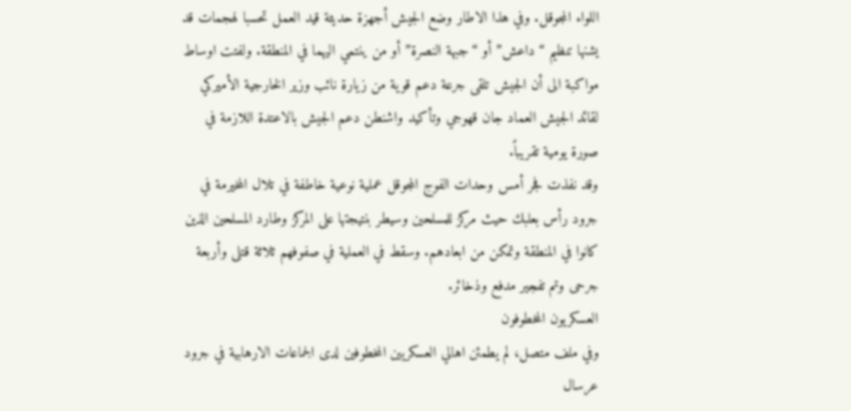اللواء المجوقل. وفي هذا الاطار وضع الجيش أجهزة حديثة قيد العمل تحسبا لهجمات قد يشنها تنظيم “داعش” أو “جبهة النصرة” أو من ينتمي اليهما في المنطقة. ولفتت اوساط مواكبة الى أن الجيش تلقى جرعة دعم قوية من زيارة نائب وزير الخارجية الأميركي لقائد الجيش العماد جان قهوجي وتأكيد واشنطن دعم الجيش بالاعتدة اللازمة في صورة يومية تقريباً.
وقد نفذت فجر أمس وحدات الفوج المجوقل عملية نوعية خاطفة في تلال المخيرمة في جرود رأس بعلبك حيث مركز للمسلحين وسيطر بنتيجتها على المركز وطارد المسلحين الذين كانوا في المنطقة وتمكن من ابعادهم. وسقط في العملية في صفوفهم ثلاثة قتلى وأربعة جرحى وتم تفجير مدفع وذخائر.
العسكريون المخطوفون
وفي ملف متصل، لم يطمئن اهالي العسكريين المخطوفين لدى الجماعات الارهابية في جرود عرسال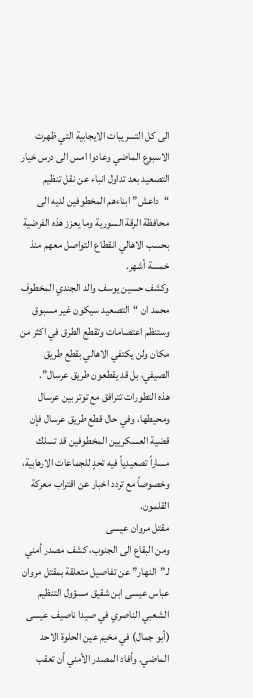الى كل التسريبات الايجابية التي ظهرت الاسبوع الماضي وعادوا امس الى درس خيار التصعيد بعد تداول انباء عن نقل تنظيم “داعش” ابناءهم المخطوفين لديه الى محافظة الرقة السورية وما يعزز هذه الفرضية بحسب الاهالي انقطاع التواصل معهم منذ خمسة أشهر.
وكشف حسين يوسف والد الجندي المخطوف محمد ان “التصعيد سيكون غير مسبوق وستنظم اعتصامات وتقطع الطرق في اكثر من مكان ولن يكتفي الاهالي بقطع طريق الصيفي، بل قد يقطعون طريق عرسال”.
هذه التطورات تترافق مع توتر بين عرسال ومحيطها، وفي حال قطع طريق عرسال فإن قضية العسكريين المخطوفين قد تسلك مساراً تصعيدياً فيه تحدٍ للجماعات الارهابية، وخصوصاً مع تردد اخبار عن اقتراب معركة القلمون.
مقتل مروان عيسى
ومن البقاع الى الجنوب، كشف مصدر أمني لـ”النهار” عن تفاصيل متعلقة بمقتل مروان عباس عيسى ابن شقيق مسؤول التنظيم الشعبي الناصري في صيدا ناصيف عيسى (أبو جمال) في مخيم عين الحلوة الاحد الماضي. وأفاد المصدر الأمني أن تعقب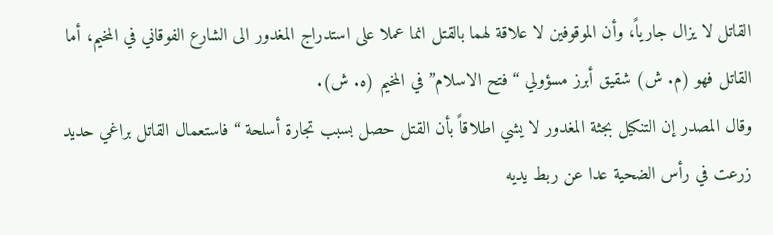القاتل لا يزال جارياً، وأن الموقوفين لا علاقة لهما بالقتل انما عملا على استدراج المغدور الى الشارع الفوقاني في المخيم، أما القاتل فهو (م. ش) شقيق أبرز مسؤولي “فتح الاسلام” في المخيم (ه. ش).
وقال المصدر إن التنكيل بجثة المغدور لا يشي اطلاقاً بأن القتل حصل بسبب تجارة أسلحة “فاستعمال القاتل براغي حديد زرعت في رأس الضحية عدا عن ربط يديه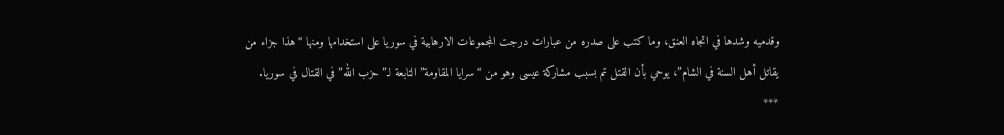وقدميه وشدها في اتجاه العنق، وما كتب على صدره من عبارات درجت المجموعات الارهابية في سوريا على استخدامها ومنها “هذا جزاء من يقاتل أهل السنة في الشام”، يوحي بأن القتل تم بسبب مشاركة عيسى وهو من “سرايا المقاومة” التابعة لـ”حزب الله” في القتال في سوريا.
***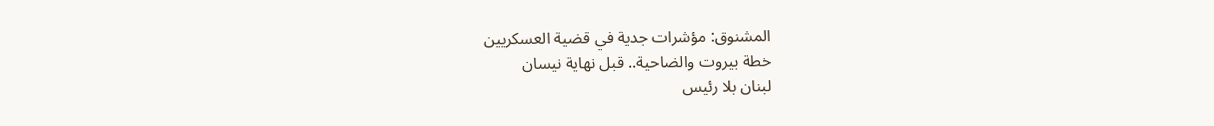المشنوق: مؤشرات جدية في قضية العسكريين
خطة بيروت والضاحية.. قبل نهاية نيسان
لبنان بلا رئيس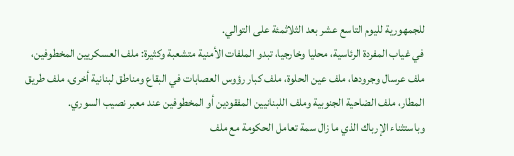للجمهورية لليوم التاسع عشر بعد الثلاثمئة على التوالي.
في غياب المفردة الرئاسية، محليا وخارجيا، تبدو الملفات الأمنية متشعبة وكثيرة: ملف العسكريين المخطوفين، ملف عرسال وجرودها، ملف عين الحلوة، ملف كبار رؤوس العصابات في البقاع ومناطق لبنانية أخرى، ملف طريق المطار، ملف الضاحية الجنوبية وملف اللبنانيين المفقودين أو المخطوفين عند معبر نصيب السوري.
وباستثناء الإرباك الذي ما زال سمة تعامل الحكومة مع ملف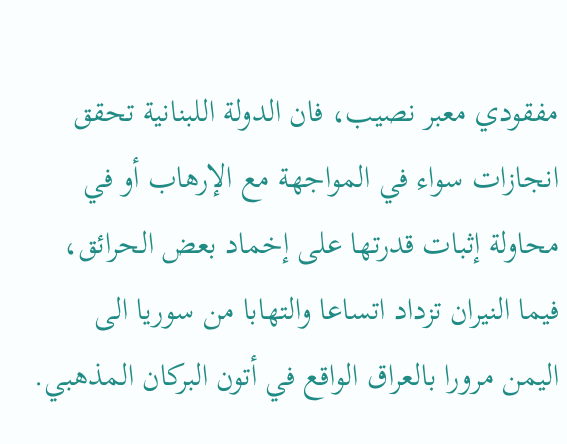مفقودي معبر نصيب، فان الدولة اللبنانية تحقق انجازات سواء في المواجهة مع الإرهاب أو في محاولة إثبات قدرتها على إخماد بعض الحرائق، فيما النيران تزداد اتساعا والتهابا من سوريا الى اليمن مرورا بالعراق الواقع في أتون البركان المذهبي.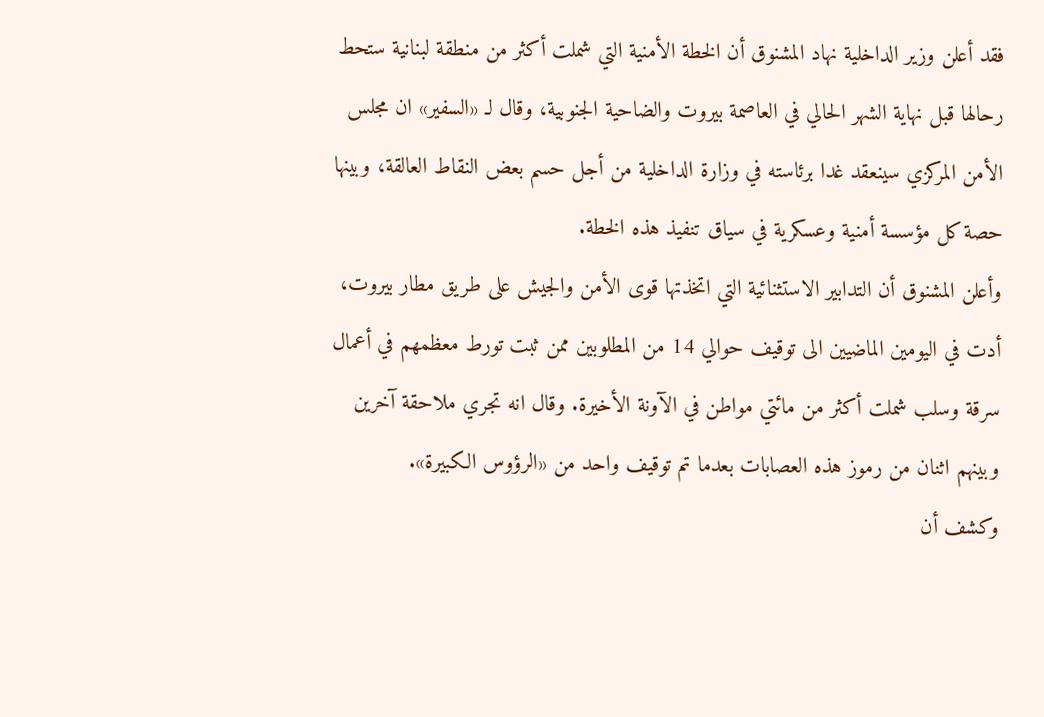فقد أعلن وزير الداخلية نهاد المشنوق أن الخطة الأمنية التي شملت أكثر من منطقة لبنانية ستحط رحالها قبل نهاية الشهر الحالي في العاصمة بيروت والضاحية الجنوبية، وقال لـ «السفير» ان مجلس الأمن المركزي سينعقد غدا برئاسته في وزارة الداخلية من أجل حسم بعض النقاط العالقة، وبينها حصة كل مؤسسة أمنية وعسكرية في سياق تنفيذ هذه الخطة.
وأعلن المشنوق أن التدابير الاستثنائية التي اتخذتها قوى الأمن والجيش على طريق مطار بيروت، أدت في اليومين الماضيين الى توقيف حوالي 14 من المطلوبين ممن ثبت تورط معظمهم في أعمال سرقة وسلب شملت أكثر من مائتي مواطن في الآونة الأخيرة. وقال انه تجري ملاحقة آخرين وبينهم اثنان من رموز هذه العصابات بعدما تم توقيف واحد من «الرؤوس الكبيرة».
وكشف أن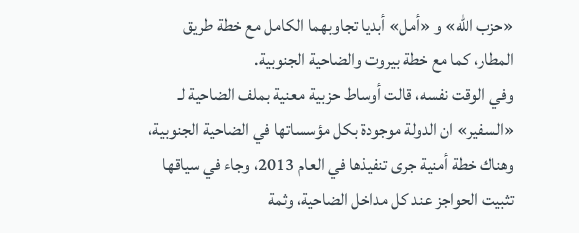«حزب الله» و «أمل» أبديا تجاوبهما الكامل مع خطة طريق المطار، كما مع خطة بيروت والضاحية الجنوبية.
وفي الوقت نفسه، قالت أوساط حزبية معنية بملف الضاحية لـ «السفير» ان الدولة موجودة بكل مؤسساتها في الضاحية الجنوبية، وهناك خطة أمنية جرى تنفيذها في العام 2013، وجاء في سياقها تثبيت الحواجز عند كل مداخل الضاحية، وثمة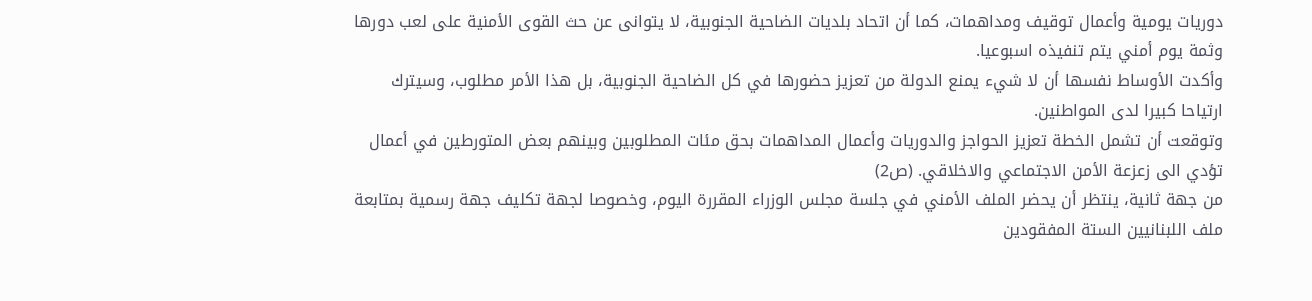دوريات يومية وأعمال توقيف ومداهمات، كما أن اتحاد بلديات الضاحية الجنوبية، لا يتوانى عن حث القوى الأمنية على لعب دورها وثمة يوم أمني يتم تنفيذه اسبوعيا.
وأكدت الأوساط نفسها أن لا شيء يمنع الدولة من تعزيز حضورها في كل الضاحية الجنوبية، بل هذا الأمر مطلوب، وسيترك ارتياحا كبيرا لدى المواطنين.
وتوقعت أن تشمل الخطة تعزيز الحواجز والدوريات وأعمال المداهمات بحق مئات المطلوبين وبينهم بعض المتورطين في أعمال تؤدي الى زعزعة الأمن الاجتماعي والاخلاقي. (ص2)
من جهة ثانية، ينتظر أن يحضر الملف الأمني في جلسة مجلس الوزراء المقررة اليوم، وخصوصا لجهة تكليف جهة رسمية بمتابعة ملف اللبنانيين الستة المفقودين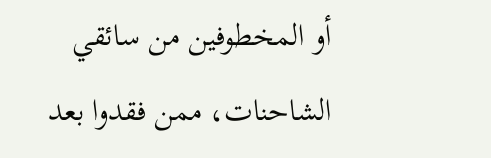أو المخطوفين من سائقي الشاحنات، ممن فقدوا بعد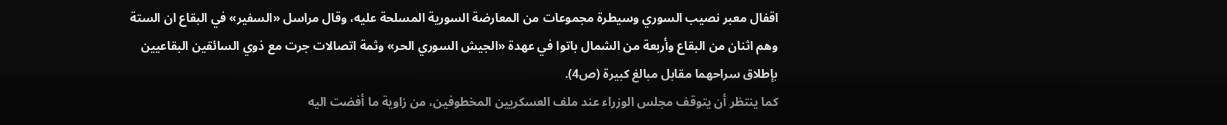اقفال معبر نصيب السوري وسيطرة مجموعات من المعارضة السورية المسلحة عليه، وقال مراسل «السفير» في البقاع ان الستة وهم اثنان من البقاع وأربعة من الشمال باتوا في عهدة «الجيش السوري الحر» وثمة اتصالات جرت مع ذوي السائقين البقاعيين بإطلاق سراحهما مقابل مبالغ كبيرة (ص4).
كما ينتظر أن يتوقف مجلس الوزراء عند ملف العسكريين المخطوفين، من زاوية ما أفضت اليه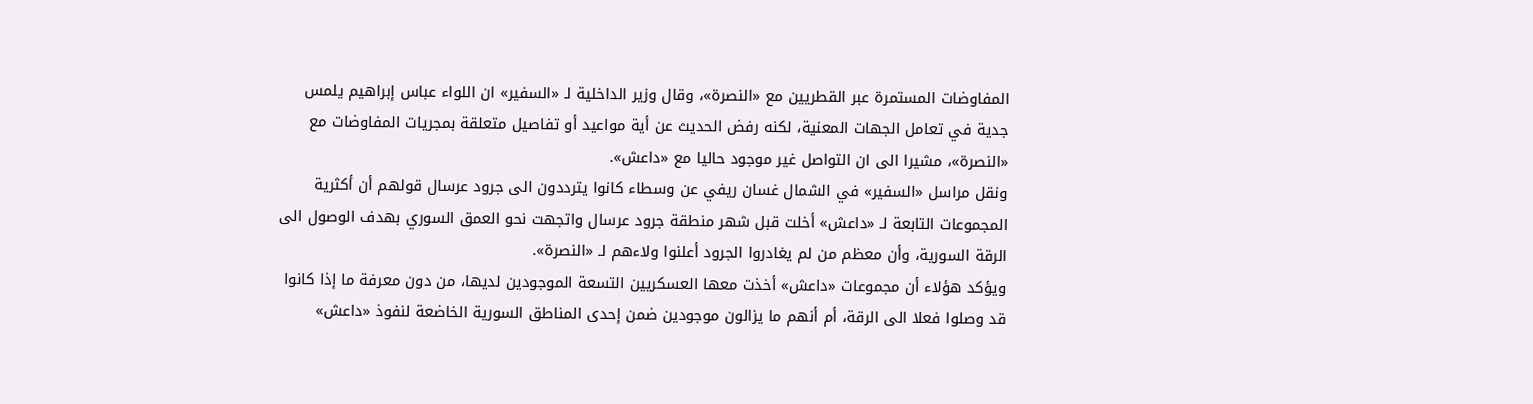المفاوضات المستمرة عبر القطريين مع «النصرة»، وقال وزير الداخلية لـ «السفير» ان اللواء عباس إبراهيم يلمس جدية في تعامل الجهات المعنية، لكنه رفض الحديث عن أية مواعيد أو تفاصيل متعلقة بمجريات المفاوضات مع «النصرة»، مشيرا الى ان التواصل غير موجود حاليا مع «داعش».
ونقل مراسل «السفير» في الشمال غسان ريفي عن وسطاء كانوا يترددون الى جرود عرسال قولهم أن أكثرية المجموعات التابعة لـ «داعش» أخلت قبل شهر منطقة جرود عرسال واتجهت نحو العمق السوري بهدف الوصول الى الرقة السورية، وأن معظم من لم يغادروا الجرود أعلنوا ولاءهم لـ «النصرة».
ويؤكد هؤلاء أن مجموعات «داعش» أخذت معها العسكريين التسعة الموجودين لديها، من دون معرفة ما إذا كانوا قد وصلوا فعلا الى الرقة، أم أنهم ما يزالون موجودين ضمن إحدى المناطق السورية الخاضعة لنفوذ «داعش»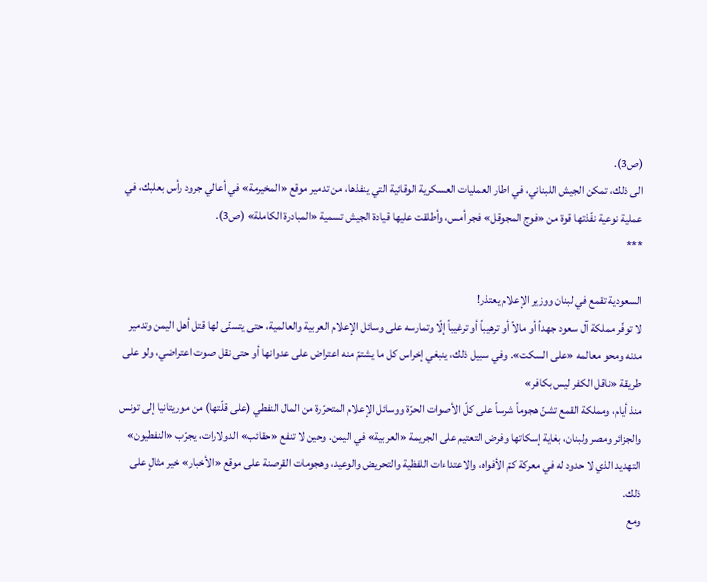(ص3).
الى ذلك، تمكن الجيش اللبناني، في اطار العمليات العسكرية الوقائية التي ينفذها، من تدمير موقع «المخيرمة» في أعالي جرود رأس بعلبك، في عملية نوعية نفّذتها قوة من «فوج المجوقل» فجر أمس، وأطلقت عليها قيادة الجيش تسمية «المبادرة الكاملة» (ص3).
***

السعودية تقمع في لبنان ووزير الإعلام يعتذر!
لا توفّر مملكة آل سعود جهداً أو مالاً أو ترهيباً أو ترغيباً إلّا وتمارسه على وسائل الإعلام العربية والعالمية، حتى يتسنّى لها قتل أهل اليمن وتدمير مدنه ومحو معالمه «على السكت». وفي سبيل ذلك، ينبغي إخراس كل ما يشتمّ منه اعتراض على عدوانها أو حتى نقل صوت اعتراضي، ولو على طريقة «ناقل الكفر ليس بكافر»
منذ أيام، ومملكة القمع تشنّ هجوماً شرساً على كلّ الأصوات الحرّة ووسائل الإعلام المتحرّرة من المال النفطي (على قلّتها) من موريتانيا إلى تونس والجزائر ومصر ولبنان، بغاية إسكاتها وفرض التعتيم على الجريمة «العربية» في اليمن. وحين لا تنفع «حقائب» الدولارات، يجرّب «النفطيون» التهديد الذي لا حدود له في معركة كمّ الأفواه، والاعتداءات اللفظية والتحريض والوعيد، وهجومات القرصنة على موقع «الأخبار» خير مثالٍ على ذلك.
ومع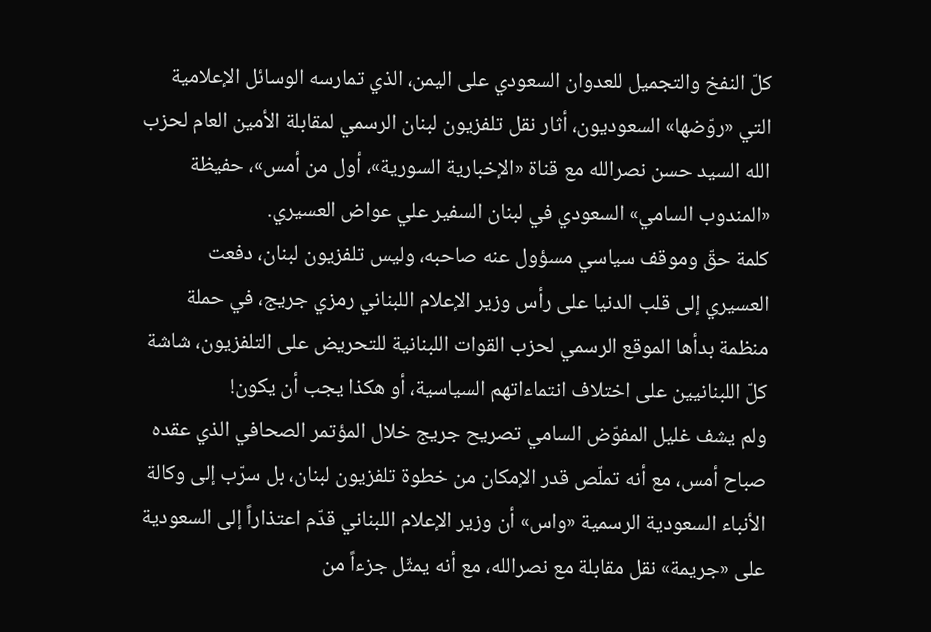كلّ النفخ والتجميل للعدوان السعودي على اليمن، الذي تمارسه الوسائل الإعلامية التي «روّضها» السعوديون، أثار نقل تلفزيون لبنان الرسمي لمقابلة الأمين العام لحزب الله السيد حسن نصرالله مع قناة «الإخبارية السورية»، أول من أمس»، حفيظة «المندوب السامي» السعودي في لبنان السفير علي عواض العسيري.
كلمة حقّ وموقف سياسي مسؤول عنه صاحبه، وليس تلفزيون لبنان، دفعت العسيري إلى قلب الدنيا على رأس وزير الإعلام اللبناني رمزي جريج، في حملة منظمة بدأها الموقع الرسمي لحزب القوات اللبنانية للتحريض على التلفزيون، شاشة كلّ اللبنانيين على اختلاف انتماءاتهم السياسية، أو هكذا يجب أن يكون!
ولم يشف غليل المفوّض السامي تصريح جريج خلال المؤتمر الصحافي الذي عقده صباح أمس، مع أنه تملّص قدر الإمكان من خطوة تلفزيون لبنان، بل سرّب إلى وكالة الأنباء السعودية الرسمية «واس» أن وزير الإعلام اللبناني قدّم اعتذاراً إلى السعودية على «جريمة» نقل مقابلة مع نصرالله، مع أنه يمثّل جزءاً من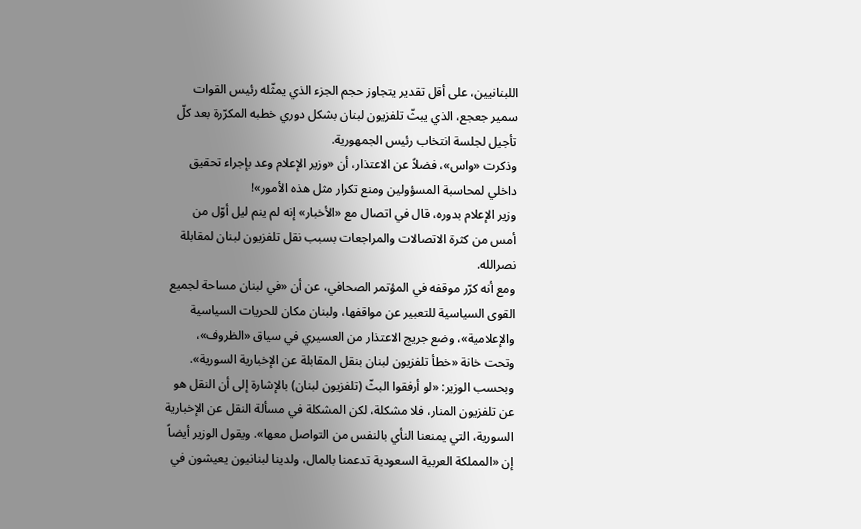اللبنانيين، على أقل تقدير يتجاوز حجم الجزء الذي يمثّله رئيس القوات سمير جعجع، الذي يبثّ تلفزيون لبنان بشكل دوري خطبه المكرّرة بعد كلّ تأجيل لجلسة انتخاب رئيس الجمهورية.
وذكرت «واس»، فضلاً عن الاعتذار، أن «وزير الإعلام وعد بإجراء تحقيق داخلي لمحاسبة المسؤولين ومنع تكرار مثل هذه الأمور»!
وزير الإعلام بدوره، قال في اتصال مع «الأخبار» إنه لم ينم ليل أوّل من أمس من كثرة الاتصالات والمراجعات بسبب نقل تلفزيون لبنان لمقابلة نصرالله.
ومع أنه كرّر موقفه في المؤتمر الصحافي، عن أن «في لبنان مساحة لجميع القوى السياسية للتعبير عن مواقفها، ولبنان مكان للحريات السياسية والإعلامية»، وضع جريج الاعتذار من العسيري في سياق «الظروف»، وتحت خانة «خطأ تلفزيون لبنان بنقل المقابلة عن الإخبارية السورية». وبحسب الوزير: «لو أرفقوا البثّ (تلفزيون لبنان) بالإشارة إلى أن النقل هو عن تلفزيون المنار، فلا مشكلة، لكن المشكلة في مسألة النقل عن الإخبارية السورية، التي يمنعنا النأي بالنفس من التواصل معها». ويقول الوزير أيضاً إن «المملكة العربية السعودية تدعمنا بالمال، ولدينا لبنانيون يعيشون في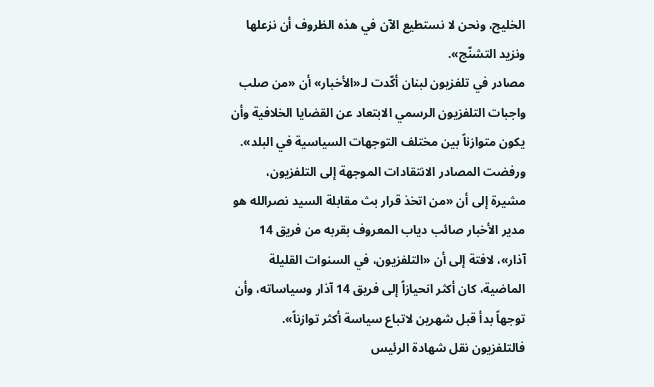الخليج، ونحن لا نستطيع الآن في هذه الظروف أن نزعلها ونزيد التشنّج».
مصادر في تلفزيون لبنان أكّدت لـ«الأخبار» أن «من صلب واجبات التلفزيون الرسمي الابتعاد عن القضايا الخلافية وأن يكون متوازناً بين مختلف التوجهات السياسية في البلد». ورفضت المصادر الانتقادات الموجهة إلى التلفزيون، مشيرة إلى أن «من اتخذ قرار بث مقابلة السيد نصرالله هو مدير الأخبار صائب دياب المعروف بقربه من فريق 14 آذار»، لافتة إلى أن «التلفزيون، في السنوات القليلة الماضية، كان أكثر انحيازاً إلى فريق 14 آذار وسياساته، وأن توجهاً بدأ قبل شهرين لاتباع سياسة أكثر توازناً». فالتلفزيون نقل شهادة الرئيس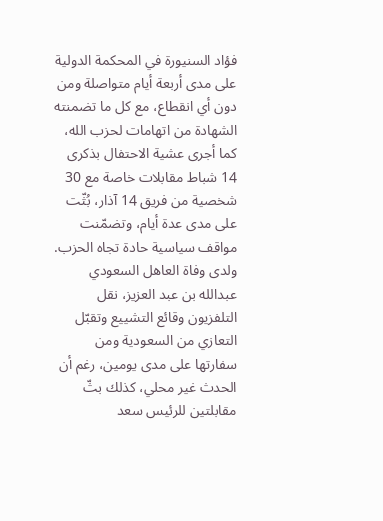فؤاد السنيورة في المحكمة الدولية على مدى أربعة أيام متواصلة ومن دون أي انقطاع، مع كل ما تضمنته الشهادة من اتهامات لحزب الله، كما أجرى عشية الاحتفال بذكرى 14 شباط مقابلات خاصة مع 30 شخصية من فريق 14 آذار، بُثّت على مدى عدة أيام، وتضمّنت مواقف سياسية حادة تجاه الحزب. ولدى وفاة العاهل السعودي عبدالله بن عبد العزيز، نقل التلفزيون وقائع التشييع وتقبّل التعازي من السعودية ومن سفارتها على مدى يومين، رغم أن الحدث غير محلي، كذلك بثّ مقابلتين للرئيس سعد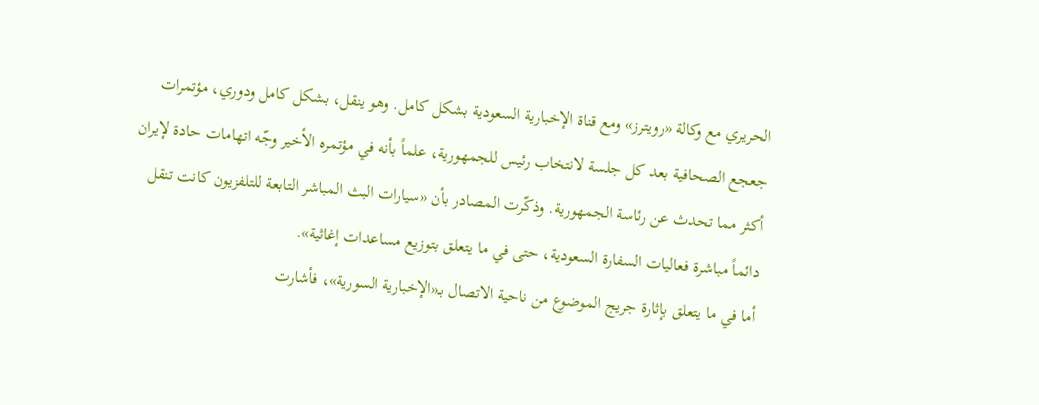الحريري مع وكالة «رويترز» ومع قناة الإخبارية السعودية بشكل كامل. وهو ينقل، بشكل كامل ودوري، مؤتمرات جعجع الصحافية بعد كل جلسة لانتخاب رئيس للجمهورية، علماً بأنه في مؤتمره الأخير وجّه اتهامات حادة لإيران أكثر مما تحدث عن رئاسة الجمهورية. وذكّرت المصادر بأن «سيارات البث المباشر التابعة للتلفزيون كانت تنقل دائماً مباشرة فعاليات السفارة السعودية، حتى في ما يتعلق بتوزيع مساعدات إغاثية».
أما في ما يتعلق بإثارة جريج الموضوع من ناحية الاتصال بـ«الإخبارية السورية»، فأشارت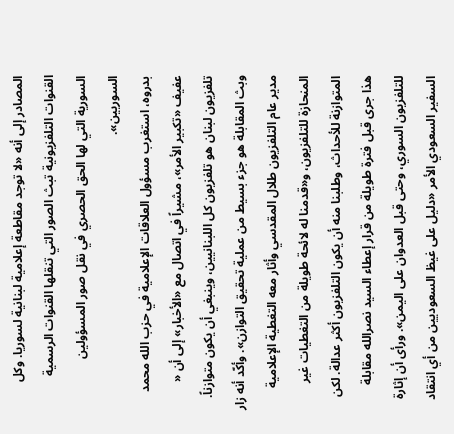المصادر إلى أنه «لا توجد مقاطعة إعلامية لبنانية لسوريا. وكل القنوات التلفزيونية تبث الصور التي تنقلها القنوات الرسمية السورية التي لها الحق الحصري في نقل صور المسؤولين السوريين».
بدروه، استغرب مسؤول العلاقات الإعلامية في حزب الله محمد عفيف «تكبير الأمر»، مشيراً في اتصال مع «الأخبار» إلى أن « تلفزيون لبنان هو تلفزيون كل اللبنانيين، وينبغي أن يكون متوازناً. وبث المقابلة هو جزء بسيط من عملية تحقيق التوازن». وأكّد أنه زار مدير عام التلفزيون طلال المقدسي وأثار معه التغطية الإعلامية المنحازة للتلفزيون، و«قدمنا له لائحة طويلة من التغطيات غير المتوازنة للأحداث، وطلبنا منه أن يكون التلفزيون أكثر عدالة. لكن هذا جرى قبل فترة طويلة من قرار إعطاء السيد نصرالله مقابلة للتلفزيون السوري، وحتى قبل العدوان على اليمن». ورأى أن إثارة السفير السعودي الأمر «دليل على غيظ السعوديين من أي انتقاد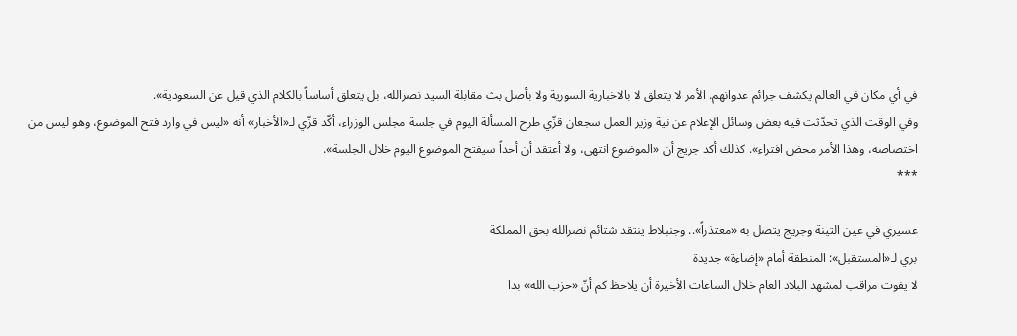في أي مكان في العالم يكشف جرائم عدوانهم. الأمر لا يتعلق لا بالاخبارية السورية ولا بأصل بث مقابلة السيد نصرالله، بل يتعلق أساساً بالكلام الذي قيل عن السعودية».
وفي الوقت الذي تحدّثت فيه بعض وسائل الإعلام عن نية وزير العمل سجعان قزّي طرح المسألة اليوم في جلسة مجلس الوزراء، أكّد قزّي لـ«الأخبار» أنه «ليس في وارد فتح الموضوع، وهو ليس من اختصاصه، وهذا الأمر محض افتراء». كذلك أكد جريج أن «الموضوع انتهى، ولا أعتقد أن أحداً سيفتح الموضوع اليوم خلال الجلسة».
***

عسيري في عين التينة وجريج يتصل به «معتذراً».. وجنبلاط ينتقد شتائم نصرالله بحق المملكة
بري لـ«المستقبل»: المنطقة أمام «إضاءة» جديدة
لا يفوت مراقب لمشهد البلاد العام خلال الساعات الأخيرة أن يلاحظ كم أنّ «حزب الله» بدا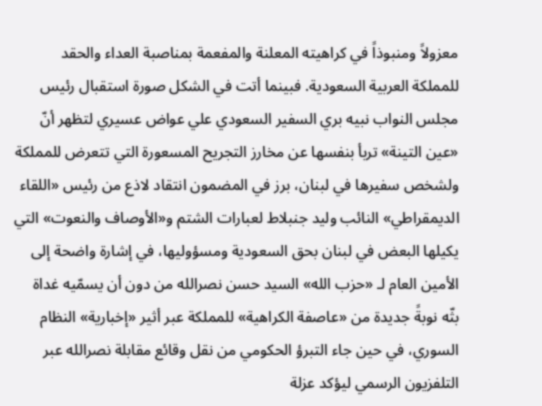معزولاً ومنبوذاً في كراهيته المعلنة والمفعمة بمناصبة العداء والحقد للمملكة العربية السعودية. فبينما أتت في الشكل صورة استقبال رئيس مجلس النواب نبيه بري السفير السعودي علي عواض عسيري لتظهر أنّ «عين التينة» تربأ بنفسها عن مخارز التجريح المسعورة التي تتعرض للمملكة ولشخص سفيرها في لبنان، برز في المضمون انتقاد لاذع من رئيس «اللقاء الديمقراطي» النائب وليد جنبلاط لعبارات الشتم و«الأوصاف والنعوت» التي يكيلها البعض في لبنان بحق السعودية ومسؤوليها، في إشارة واضحة إلى الأمين العام لـ «حزب الله» السيد حسن نصرالله من دون أن يسمّيه غداة بثّه نوبةً جديدة من «عاصفة الكراهية» للمملكة عبر أثير «إخبارية» النظام السوري، في حين جاء التبرؤ الحكومي من نقل وقائع مقابلة نصرالله عبر التلفزيون الرسمي ليؤكد عزلة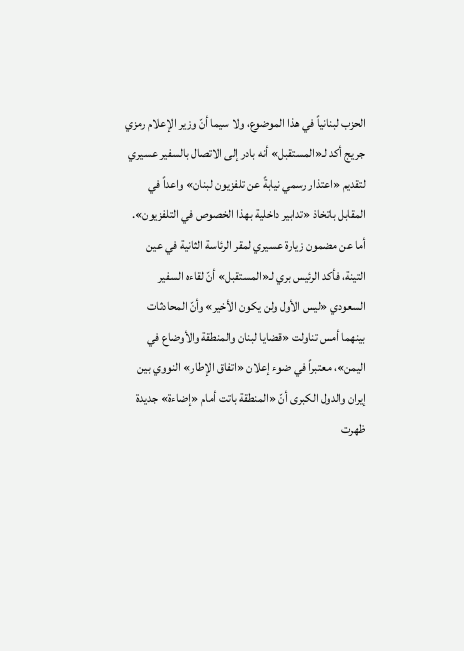الحزب لبنانياً في هذا الموضوع، ولا سيما أنّ وزير الإعلام رمزي جريج أكد لـ«المستقبل» أنه بادر إلى الاتصال بالسفير عسيري لتقديم «اعتذار رسمي نيابةً عن تلفزيون لبنان» واعداً في المقابل باتخاذ «تدابير داخلية بهذا الخصوص في التلفزيون». أما عن مضمون زيارة عسيري لمقر الرئاسة الثانية في عين التينة، فأكد الرئيس بري لـ«المستقبل» أنّ لقاءه السفير السعودي «ليس الأول ولن يكون الأخير» وأنّ المحادثات بينهما أمس تناولت «قضايا لبنان والمنطقة والأوضاع في اليمن»، معتبراً في ضوء إعلان «اتفاق الإطار» النووي بين إيران والدول الكبرى أنّ «المنطقة باتت أمام «إضاءة» جديدة ظهرت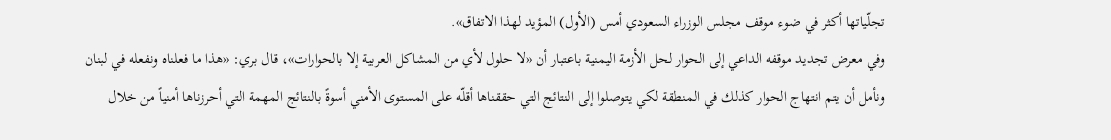تجلّياتها أكثر في ضوء موقف مجلس الوزراء السعودي أمس (الأول) المؤيد لهذا الاتفاق».
وفي معرض تجديد موقفه الداعي إلى الحوار لحل الأزمة اليمنية باعتبار أن «لا حلول لأي من المشاكل العربية إلا بالحوارات»، قال بري: «هذا ما فعلناه ونفعله في لبنان ونأمل أن يتم انتهاج الحوار كذلك في المنطقة لكي يتوصلوا إلى النتائج التي حققناها أقلّه على المستوى الأمني أسوةً بالنتائج المهمة التي أحرزناها أمنياً من خلال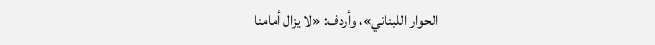الحوار اللبناني»، وأردف: «لا يزال أمامنا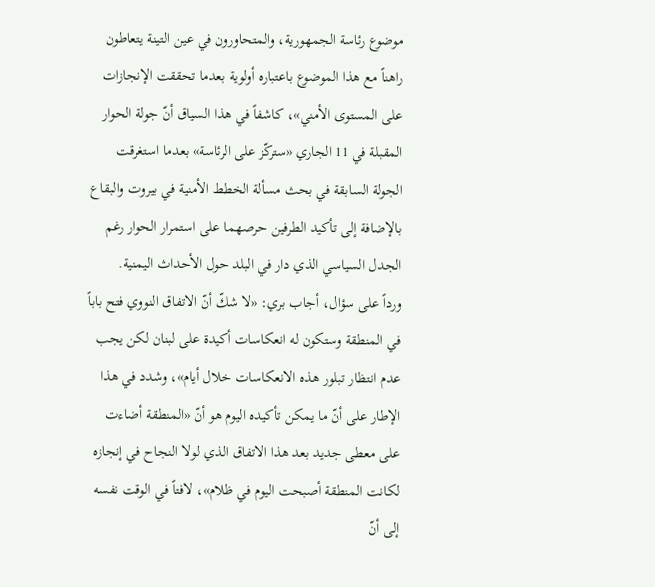موضوع رئاسة الجمهورية، والمتحاورون في عين التينة يتعاطون راهناً مع هذا الموضوع باعتباره أولوية بعدما تحققت الإنجازات على المستوى الأمني»، كاشفاً في هذا السياق أنّ جولة الحوار المقبلة في 11 الجاري «ستركّز على الرئاسة» بعدما استغرقت الجولة السابقة في بحث مسألة الخطط الأمنية في بيروت والبقاع بالإضافة إلى تأكيد الطرفين حرصهما على استمرار الحوار رغم الجدل السياسي الذي دار في البلد حول الأحداث اليمنية.
ورداً على سؤال، أجاب بري: «لا شكّ أنّ الاتفاق النووي فتح باباً في المنطقة وستكون له انعكاسات أكيدة على لبنان لكن يجب عدم انتظار تبلور هذه الانعكاسات خلال أيام»، وشدد في هذا الإطار على أنّ ما يمكن تأكيده اليوم هو أنّ «المنطقة أضاءت على معطى جديد بعد هذا الاتفاق الذي لولا النجاح في إنجازه لكانت المنطقة أصبحت اليوم في ظلام»، لافتاً في الوقت نفسه إلى أنّ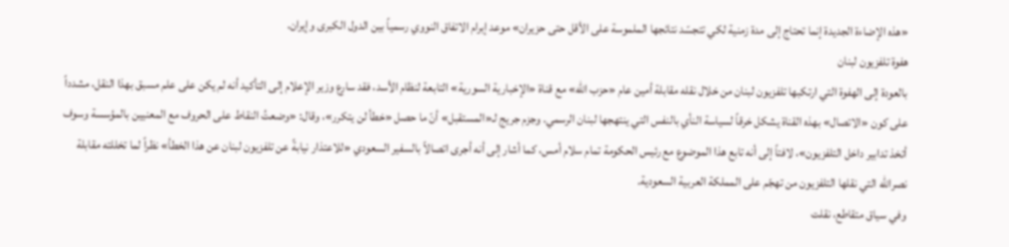«هذه الإضاءة الجديدة إنما تحتاج إلى مدة زمنية لكي تتجسّد نتائجها الملموسة على الأقل حتى حزيران» موعد إبرام الاتفاق النووي رسمياً بين الدول الكبرى وإيران.
هفوة تلفزيون لبنان
بالعودة إلى الهفوة التي ارتكبها تلفزيون لبنان من خلال نقله مقابلة أمين عام «حزب الله» مع قناة «الإخبارية السورية» التابعة لنظام الأسد، فقد سارع وزير الإعلام إلى التأكيد أنه لم يكن على علم مسبق بهذا النقل، مشدداً على كون «الاتصال» بهذه القناة يشكل خرقاً لسياسة النأي بالنفس التي ينتهجها لبنان الرسمي. وجزم جريج لـ«المستقبل» أنّ ما حصل «خطأ لن يتكرر»، وقال: «وضعتُ النقاط على الحروف مع المعنيين بالمؤسسة وسوف أتخذ تدابير داخل التلفزيون»، لافتاً إلى أنه تابع هذا الموضوع مع رئيس الحكومة تمام سلام أمس، كما أشار إلى أنه أجرى اتصالاً بالسفير السعودي «للاعتذار نيابةً عن تلفزيون لبنان عن هذا الخطأ» نظراً لما تخللته مقابلة نصرالله التي نقلها التلفزيون من تهجّم على المملكة العربية السعودية.
وفي سياق متقاطع، نقلت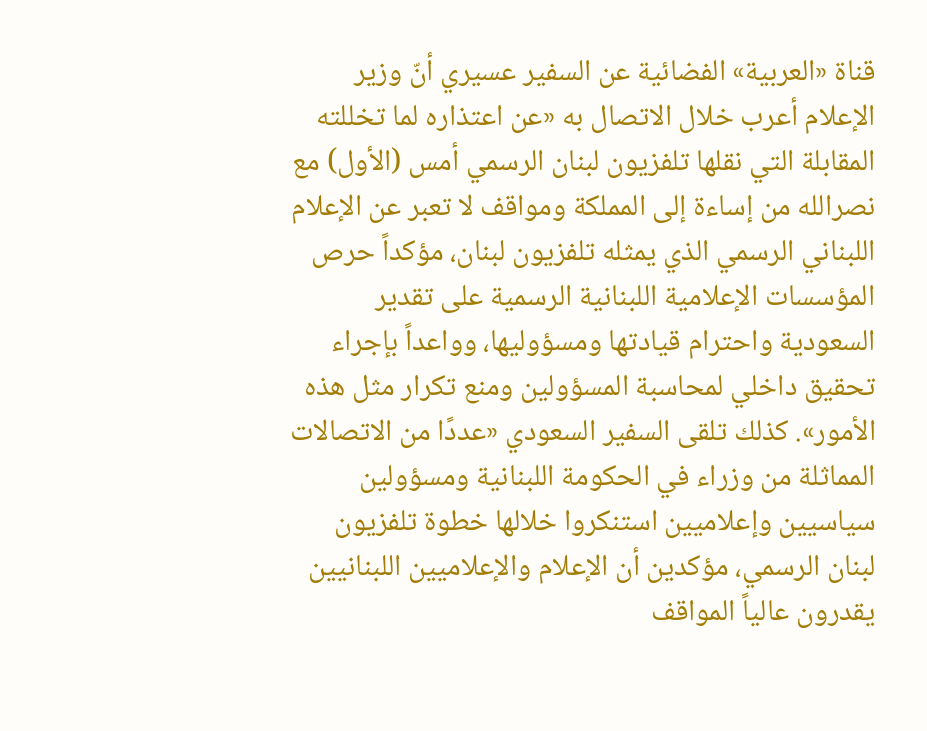قناة «العربية» الفضائية عن السفير عسيري أنّ وزير الإعلام أعرب خلال الاتصال به «عن اعتذاره لما تخللته المقابلة التي نقلها تلفزيون لبنان الرسمي أمس (الأول) مع نصرالله من إساءة إلى المملكة ومواقف لا تعبر عن الإعلام اللبناني الرسمي الذي يمثله تلفزيون لبنان، مؤكداً حرص المؤسسات الإعلامية اللبنانية الرسمية على تقدير السعودية واحترام قيادتها ومسؤوليها، وواعداً بإجراء تحقيق داخلي لمحاسبة المسؤولين ومنع تكرار مثل هذه الأمور». كذلك تلقى السفير السعودي «عددًا من الاتصالات المماثلة من وزراء في الحكومة اللبنانية ومسؤولين سياسيين وإعلاميين استنكروا خلالها خطوة تلفزيون لبنان الرسمي، مؤكدين أن الإعلام والإعلاميين اللبنانيين يقدرون عالياً المواقف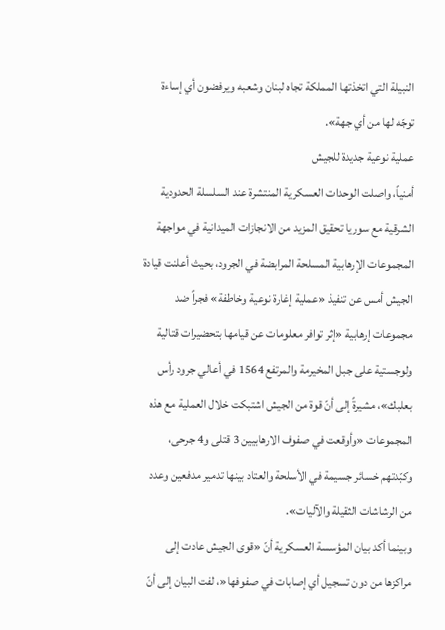النبيلة التي اتخذتها المملكة تجاه لبنان وشعبه ويرفضون أي إساءة توجّه لها من أي جهة».
عملية نوعية جديدة للجيش
أمنياً، واصلت الوحدات العسكرية المنتشرة عند السلسلة الحدودية الشرقية مع سوريا تحقيق المزيد من الانجازات الميدانية في مواجهة المجموعات الإرهابية المسلحة المرابضة في الجرود، بحيث أعلنت قيادة الجيش أمس عن تنفيذ «عملية إغارة نوعية وخاطفة» فجراً ضد مجموعات إرهابية «إثر توافر معلومات عن قيامها بتحضيرات قتالية ولوجستية على جبل المخيرمة والمرتفع 1564 في أعالي جرود رأس بعلبك»، مشيرةً إلى أنّ قوة من الجيش اشتبكت خلال العملية مع هذه المجموعات «وأوقعت في صفوف الارهابيين 3 قتلى و4 جرحى، وكبّدتهم خسائر جسيمة في الأسلحة والعتاد بينها تدمير مدفعين وعدد من الرشاشات الثقيلة والآليات».
وبينما أكد بيان المؤسسة العسكرية أنّ «قوى الجيش عادت إلى مراكزها من دون تسجيل أي إصابات في صفوفها«، لفت البيان إلى أنّ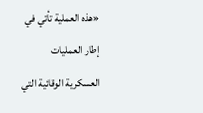«هذه العملية تأتي في إطار العمليات العسكرية الوقائية التي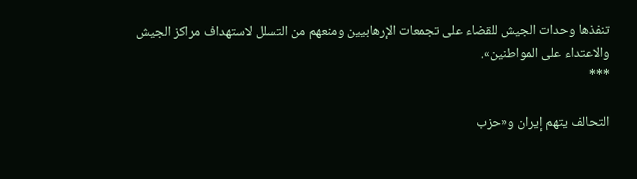تنفذها وحدات الجيش للقضاء على تجمعات الإرهابيين ومنعهم من التسلل لاستهداف مراكز الجيش والاعتداء على المواطنين».
***

التحالف يتهم إيران و«حزب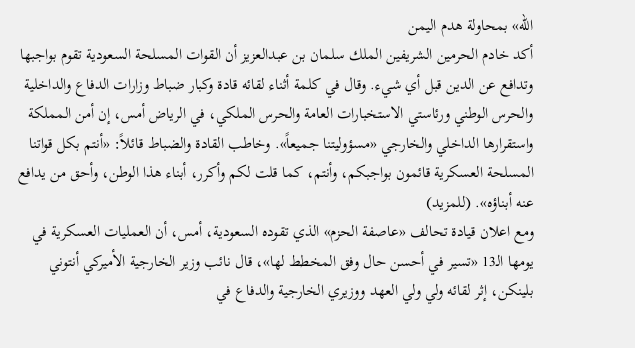الله» بمحاولة هدم اليمن
أكد خادم الحرمين الشريفين الملك سلمان بن عبدالعزيز أن القوات المسلحة السعودية تقوم بواجبها وتدافع عن الدين قبل أي شيء. وقال في كلمة أثناء لقائه قادة وكبار ضباط وزارات الدفاع والداخلية والحرس الوطني ورئاستي الاستخبارات العامة والحرس الملكي، في الرياض أمس، إن أمن المملكة واستقرارها الداخلي والخارجي «مسؤوليتنا جميعاً». وخاطب القادة والضباط قائلاً: «أنتم بكل قواتنا المسلحة العسكرية قائمون بواجبكم، وأنتم، كما قلت لكم وأكرر، أبناء هذا الوطن، وأحق من يدافع عنه أبناؤه». (للمزيد)
ومع اعلان قيادة تحالف «عاصفة الحزم» الذي تقوده السعودية، أمس، أن العمليات العسكرية في يومها الـ13 «تسير في أحسن حال وفق المخطط لها»، قال نائب وزير الخارجية الأميركي أنتوني بلينكن، إثر لقائه ولي ولي العهد ووزيري الخارجية والدفاع في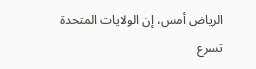الرياض أمس، إن الولايات المتحدة تسرع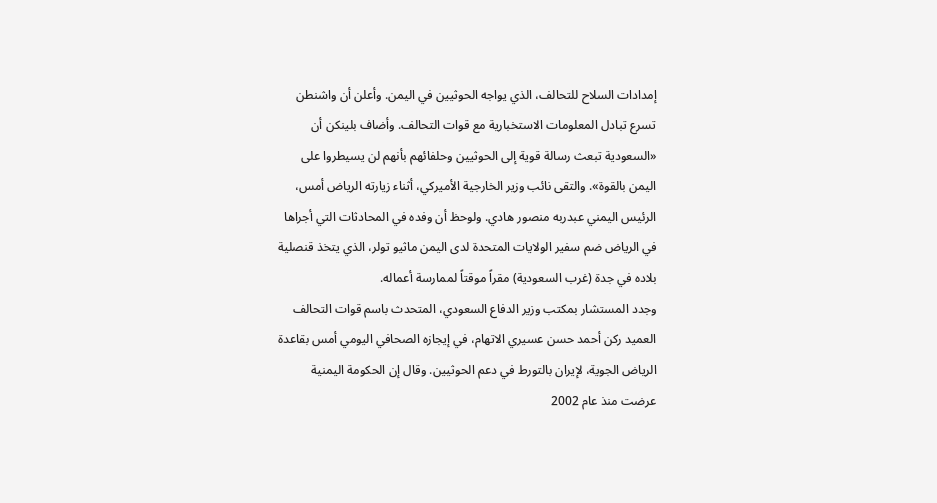إمدادات السلاح للتحالف، الذي يواجه الحوثيين في اليمن. وأعلن أن واشنطن تسرع تبادل المعلومات الاستخبارية مع قوات التحالف. وأضاف بلينكن أن «السعودية تبعث رسالة قوية إلى الحوثيين وحلفائهم بأنهم لن يسيطروا على اليمن بالقوة». والتقى نائب وزير الخارجية الأميركي، أثناء زيارته الرياض أمس، الرئيس اليمني عبدربه منصور هادي. ولوحظ أن وفده في المحادثات التي أجراها في الرياض ضم سفير الولايات المتحدة لدى اليمن ماثيو تولر، الذي يتخذ قنصلية بلاده في جدة (غرب السعودية) مقراً موقتاً لممارسة أعماله.
وجدد المستشار بمكتب وزير الدفاع السعودي، المتحدث باسم قوات التحالف العميد ركن أحمد حسن عسيري الاتهام، في إيجازه الصحافي اليومي أمس بقاعدة الرياض الجوية، لإيران بالتورط في دعم الحوثيين. وقال إن الحكومة اليمنية عرضت منذ عام 2002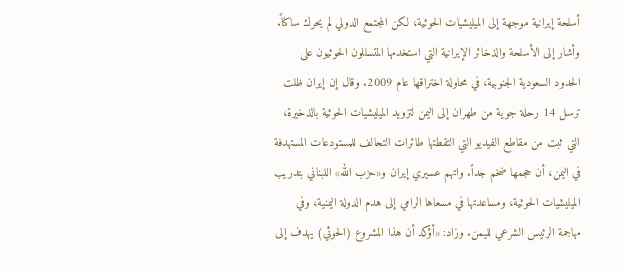أسلحة إيرانية موجهة إلى الميليشيات الحوثية، لكن المجتمع الدولي لم يحرك ساكناً. وأشار إلى الأسلحة والذخائر الإيرانية التي استخدمها المتسللون الحوثيون على الحدود السعودية الجنوبية، في محاولة اختراقها عام 2009. وقال إن إيران ظلت ترسل 14 رحلة جوية من طهران إلى اليمن لتزويد الميليشيات الحوثية بالذخيرة، التي ثبت من مقاطع الفيديو التي التقطتها طائرات التحالف للمستودعات المستهدفة في اليمن، أن حجمها ضخم جداً. واتهم عسيري إيران و«حزب الله» اللبناني بتدريب الميليشيات الحوثية، ومساعدتها في مسعاها الرامي إلى هدم الدولة اليمنية، وفي مهاجمة الرئيس الشرعي لليمن. وزاد: «أؤكد أن هذا المشروع (الحوثي) يهدف إلى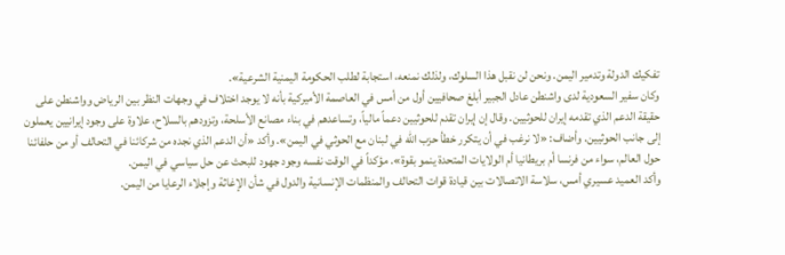تفكيك الدولة وتدمير اليمن. ونحن لن نقبل هذا السلوك، ولذلك نمنعه، استجابة لطلب الحكومة اليمنية الشرعية».
وكان سفير السعودية لدى واشنطن عادل الجبير أبلغ صحافيين أول من أمس في العاصمة الأميركية بأنه لا يوجد اختلاف في وجهات النظر بين الرياض وواشنطن على حقيقة الدعم الذي تقدمه إيران للحوثيين. وقال إن إيران تقدم للحوثيين دعماً مالياً، وتساعدهم في بناء مصانع الأسلحة، وتزودهم بالسلاح، علاوة على وجود إيرانيين يعملون إلى جانب الحوثيين. وأضاف: «لا نرغب في أن يتكرر خطأ حزب الله في لبنان مع الحوثي في اليمن». وأكد «أن الدعم الذي نجده من شركائنا في التحالف أو من حلفائنا حول العالم، سواء من فرنسا أم بريطانيا أم الولايات المتحدة ينمو بقوة». مؤكداً في الوقت نفسه وجود جهود للبحث عن حل سياسي في اليمن.
وأكد العميد عسيري أمس، سلاسة الاتصالات بين قيادة قوات التحالف والمنظمات الإنسانية والدول في شأن الإغاثة وإجلاء الرعايا من اليمن.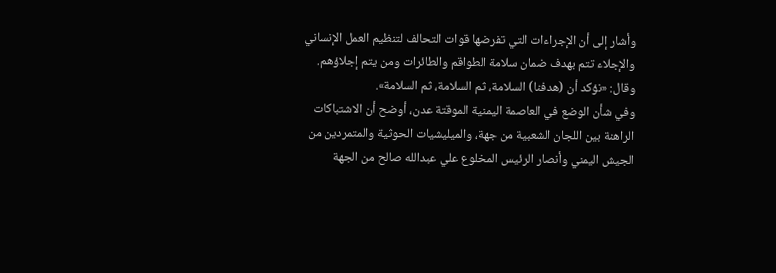وأشار إلى أن الإجراءات التي تفرضها قوات التحالف لتنظيم العمل الإنساني والإجلاء تتم بهدف ضمان سلامة الطواقم والطائرات ومن يتم إجلاؤهم. وقال: «نؤكد أن (هدفنا) السلامة، ثم السلامة، ثم السلامة».
وفي شأن الوضع في العاصمة اليمنية الموقتة عدن، أوضح أن الاشتباكات الراهنة بين اللجان الشعبية من جهة، والميليشيات الحوثية والمتمردين من الجيش اليمني وأنصار الرئيس المخلوع علي عبدالله صالح من الجهة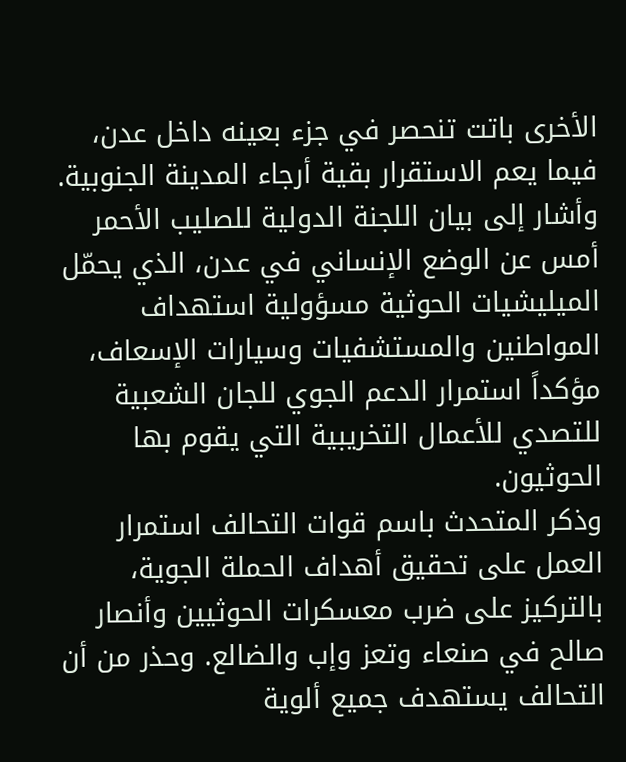الأخرى باتت تنحصر في جزء بعينه داخل عدن، فيما يعم الاستقرار بقية أرجاء المدينة الجنوبية. وأشار إلى بيان اللجنة الدولية للصليب الأحمر أمس عن الوضع الإنساني في عدن، الذي يحمّل الميليشيات الحوثية مسؤولية استهداف المواطنين والمستشفيات وسيارات الإسعاف، مؤكداً استمرار الدعم الجوي للجان الشعبية للتصدي للأعمال التخريبية التي يقوم بها الحوثيون.
وذكر المتحدث باسم قوات التحالف استمرار العمل على تحقيق أهداف الحملة الجوية، بالتركيز على ضرب معسكرات الحوثيين وأنصار صالح في صنعاء وتعز وإب والضالع. وحذر من أن التحالف يستهدف جميع ألوية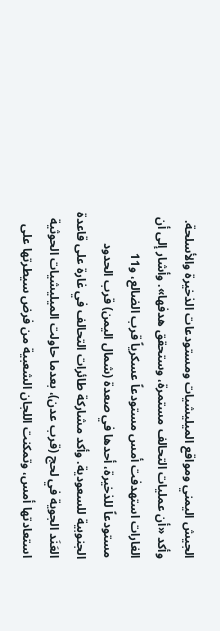الجيش اليمني ومواقع الميليشيات ومستودعات الذخيرة والأسلحة. وأكد «أن عمليات التحالف مستمرة، وستحقق هدفها». وأشار إلى أن الغارات استهدفت أمس مستودعاً عسكرياً قرب الضالع، و11 مستودعاً للذخيرة، أحدها في صعدة (شمال اليمن) قرب الحدود الجنوبية للسعودية. وأكد مشاركة طائرات التحالف في غارة على قاعدة العَنَد الجوية في لحج (قرب عدن)، بعدما حاولت الميليشيات الحوثية استعادتها أمس، وتمكنت اللجان الشعبية من فرض سيطرتها على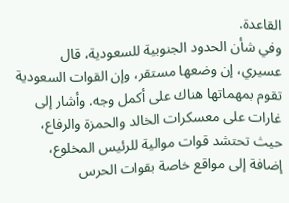القاعدة.
وفي شأن الحدود الجنوبية للسعودية، قال عسيري، إن وضعها مستقر، وإن القوات السعودية تقوم بمهماتها هناك على أكمل وجه. وأشار إلى غارات على معسكرات الخالد والحمزة والرفاع، حيث تحتشد قوات موالية للرئيس المخلوع، إضافة إلى مواقع خاصة بقوات الحرس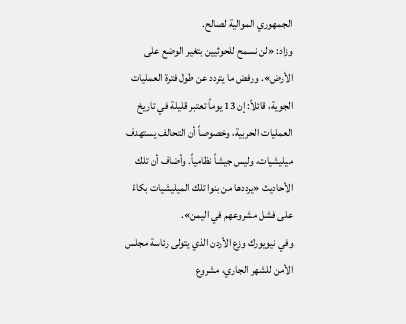الجمهوري الموالية لصالح.
وزاد: «لن نسمح للحوثيين بتغير الوضع على الأرض». ورفض ما يتردد عن طول فترة العمليات الجوية، قائلاً: إن 13 يوماً تعتبر قليلة في تاريخ العمليات الحربية، وخصوصاً أن التحالف يستهدف ميليشيات، وليس جيشاً نظامياً. وأضاف أن تلك الأحاديث «يرددها من بنوا تلك الميليشيات بكاءً على فشل مشروعهم في اليمن».
وفي نيويورك وزع الأردن الذي يتولى رئاسة مجلس الأمن للشهر الجاري، مشروع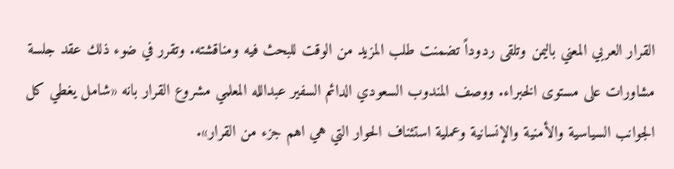القرار العربي المعني باليمن وتلقى ردوداً تضمنت طلب المزيد من الوقت للبحث فيه ومناقشته. وتقرر في ضوء ذلك عقد جلسة مشاورات على مستوى الخبراء. ووصف المندوب السعودي الدائم السفير عبدالله المعلمي مشروع القرار بانه «شامل يغطي كل الجوانب السياسية والأمنية والإنسانية وعملية استئناف الحوار التي هي اهم جزء من القرار».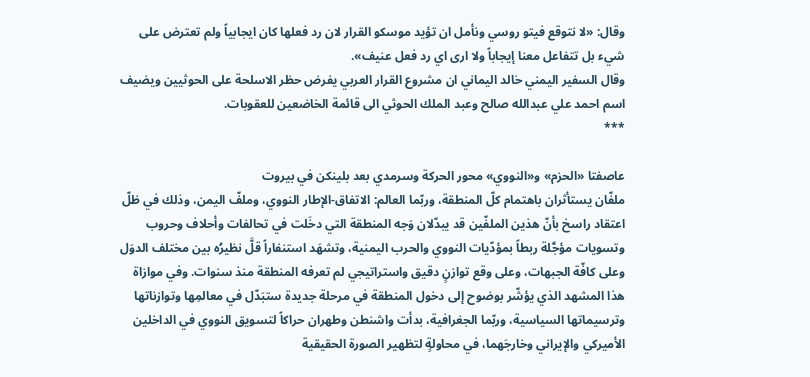وقال: «لا نتوقع فيتو روسي ونأمل ان تؤيد موسكو القرار لان رد فعلها كان ايجابياً ولم تعترض على شيء بل تتفاعل معنا إيجاباً ولا ارى اي رد فعل عنيف».
وقال السفير اليمني خالد اليماني ان مشروع القرار العربي يفرض حظر الاسلحة على الحوثيين ويضيف اسم احمد علي عبدالله صالح وعبد الملك الحوثي الى قائمة الخاضعين للعقوبات.
***

عاصفتا «الحزم» و«النووي» محور الحركة وسرمدي بعد بلينكن في بيروت
ملفّان يستأثران باهتمام كلّ المنطقة، وربّما العالم: الاتفاق-الإطار النووي، وملفّ اليمن، وذلك في ظلّ اعتقاد راسخ بأنّ هذين الملفّين قد يبدّلان وَجه المنطقة التي دخَلت في تحالفات وأحلاف وحروب وتسويات مؤجَّلة ربطاً بمؤدّيات النووي والحرب اليمنية، وتشهَد استنفاراً قلَّ نظيرُه بين مختلف الدوَل وعلى كافّة الجبهات، وعلى وقع توازنٍ دقيق واستراتيجي لم تعرفه المنطقة منذ سنوات. وفي موازاة هذا المشهد الذي يؤشّر بوضوح إلى دخول المنطقة في مرحلة جديدة ستبَدّل في معالمِها وتوازناتها وترسيماتها السياسية، وربّما الجغرافية، بدأت واشنطن وطهران حراكاً لتسويق النووي في الداخلين الأميركي والإيراني وخارجَهما، في محاولةٍ لتظهير الصورة الحقيقية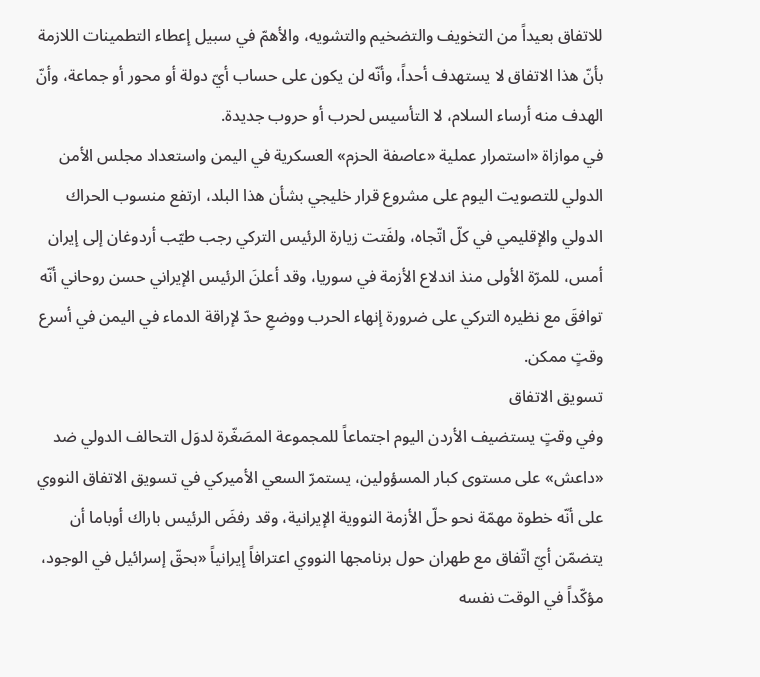للاتفاق بعيداً من التخويف والتضخيم والتشويه، والأهمّ في سبيل إعطاء التطمينات اللازمة بأنّ هذا الاتفاق لا يستهدف أحداً، وأنّه لن يكون على حساب أيّ دولة أو محور أو جماعة، وأنّ الهدف منه أرساء السلام، لا التأسيس لحرب أو حروب جديدة.
في موازاة «استمرار عملية «عاصفة الحزم» العسكرية في اليمن واستعداد مجلس الأمن الدولي للتصويت اليوم على مشروع قرار خليجي بشأن هذا البلد، ارتفع منسوب الحراك الدولي والإقليمي في كلّ اتّجاه، ولفَتت زيارة الرئيس التركي رجب طيّب أردوغان إلى إيران أمس، للمرّة الأولى منذ اندلاع الأزمة في سوريا، وقد أعلنَ الرئيس الإيراني حسن روحاني أنّه توافقَ مع نظيره التركي على ضرورة إنهاء الحرب ووضعِ حدّ لإراقة الدماء في اليمن في أسرع وقتٍ ممكن.
تسويق الاتفاق
وفي وقتٍ يستضيف الأردن اليوم اجتماعاً للمجموعة المصَغّرة لدوَل التحالف الدولي ضد «داعش» على مستوى كبار المسؤولين، يستمرّ السعي الأميركي في تسويق الاتفاق النووي على أنّه خطوة مهمّة نحو حلّ الأزمة النووية الإيرانية، وقد رفضَ الرئيس باراك أوباما أن يتضمّن أيّ اتّفاق مع طهران حول برنامجها النووي اعترافاً إيرانياً «بحقّ إسرائيل في الوجود، مؤكّداً في الوقت نفسه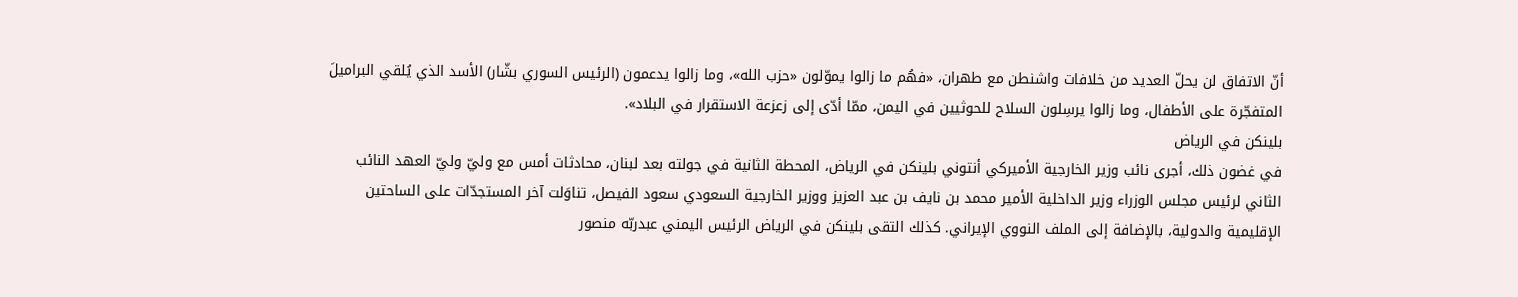أنّ الاتفاق لن يحلّ العديد من خلافات واشنطن مع طهران، «فهُم ما زالوا يموّلون «حزب الله»، وما زالوا يدعمون (الرئيس السوري بشّار) الأسد الذي يُلقي البراميلَ المتفجّرة على الأطفال، وما زالوا يرسِلون السلاح للحوثيين في اليمن، ممّا أدّى إلى زعزعة الاستقرار في البلاد».
بلينكن في الرياض
في غضون ذلك، أجرى نائب وزير الخارجية الأميركي أنتوني بلينكن في الرياض، المحطة الثانية في جولته بعد لبنان، محادثات أمس مع وليّ وليّ العهد النائب الثاني لرئيس مجلس الوزراء وزير الداخلية الأمير محمد بن نايف بن عبد العزيز ووزير الخارجية السعودي سعود الفيصل، تناوَلت آخر المستجدّات على الساحتين الإقليمية والدولية، بالإضافة إلى الملف النووي الإيراني. كذلك التقى بلينكن في الرياض الرئيس اليمني عبدربّه منصور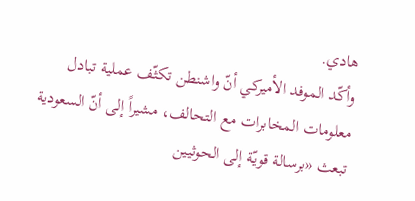هادي.
وأكّد الموفد الأميركي أنّ واشنطن تكثّف عملية تبادل معلومات المخابرات مع التحالف، مشيراً إلى أنّ السعودية تبعث «برسالة قويّة إلى الحوثيين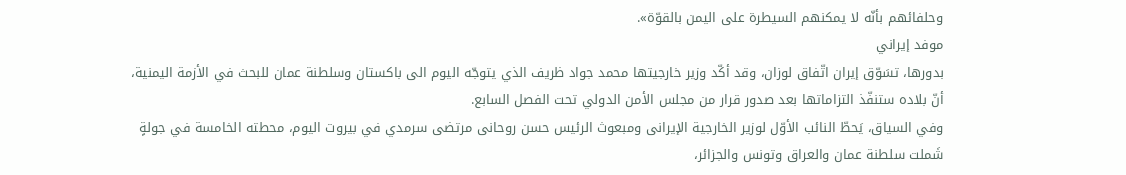وحلفائهم بأنّه لا يمكنهم السيطرة على اليمن بالقوّة».
موفد إيراني
بدورها، تسَوّق إيران اتّفاق لوزان، وقد أكّد وزير خارجيتها محمد جواد ظريف الذي يتوجّه اليوم الى باكستان وسلطنة عمان للبحث في الأزمة اليمنية، أنّ بلاده ستنفّذ التزاماتها بعد صدور قرار من مجلس الأمن الدولي تحت الفصل السابع.
وفي السياق، يَحطّ النائب الأوّل لوزیر الخارجیة الإیرانی ومبعوث الرئیس حسن روحانی مرتضی سرمدي في بيروت اليوم، محطته الخامسة في جولةٍ شَملت سلطنة عمان والعراق وتونس والجزائر،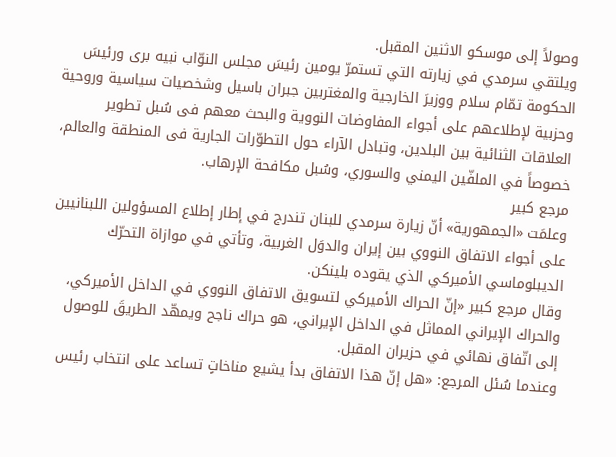وصولاً إلى موسكو الاثنين المقبل.
ويلتقي سرمدي في زیارته التي تستمرّ یومین رئیسَ مجلس النوّاب نبیه بری ورئیسَ الحكومة تمّام سلام ووزیرَ الخارجیة والمغتربین جبران باسيل وشخصیات سیاسیة وروحیة وحزبیة لإطلاعهم علی أجواء المفاوضات النوویة والبحث معهم فی سُبل تطویر العلاقات الثنائیة بین البلدين، وتبادل الآراء حول التطوّرات الجارية فی المنطقة والعالم، خصوصاً في الملفّین الیمني والسوري، وسُبل مكافحة الإرهاب.
مرجع كبير
وعلمَت «الجمهورية» أنّ زيارة سرمدي للبنان تندرج في إطار إطلاع المسؤولين اللبنانيين على أجواء الاتفاق النووي بين إيران والدوَل الغربية، وتأتي في موازاة التحرّك الديبلوماسي الأميركي الذي يقوده بلينكن.
وقال مرجع كبير «إنّ الحراك الأميركي لتسويق الاتفاق النووي في الداخل الأميركي، والحراك الإيراني المماثل في الداخل الإيراني، هو حراك ناجح ويمهّد الطريقَ للوصول إلى اتّفاق نهائي في حزيران المقبل.
وعندما سُئل المرجع: «هل إنّ هذا الاتفاق بدأ يشيع مناخاتٍ تساعد على انتخاب رئيس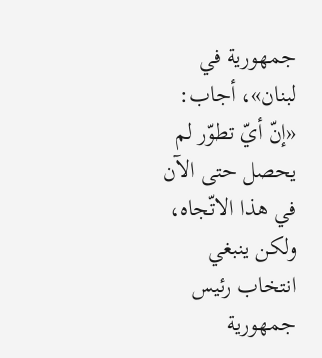جمهورية في لبنان»، أجاب: «إنّ أيّ تطوّر لم يحصل حتى الآن في هذا الاتّجاه، ولكن ينبغي انتخاب رئيس جمهورية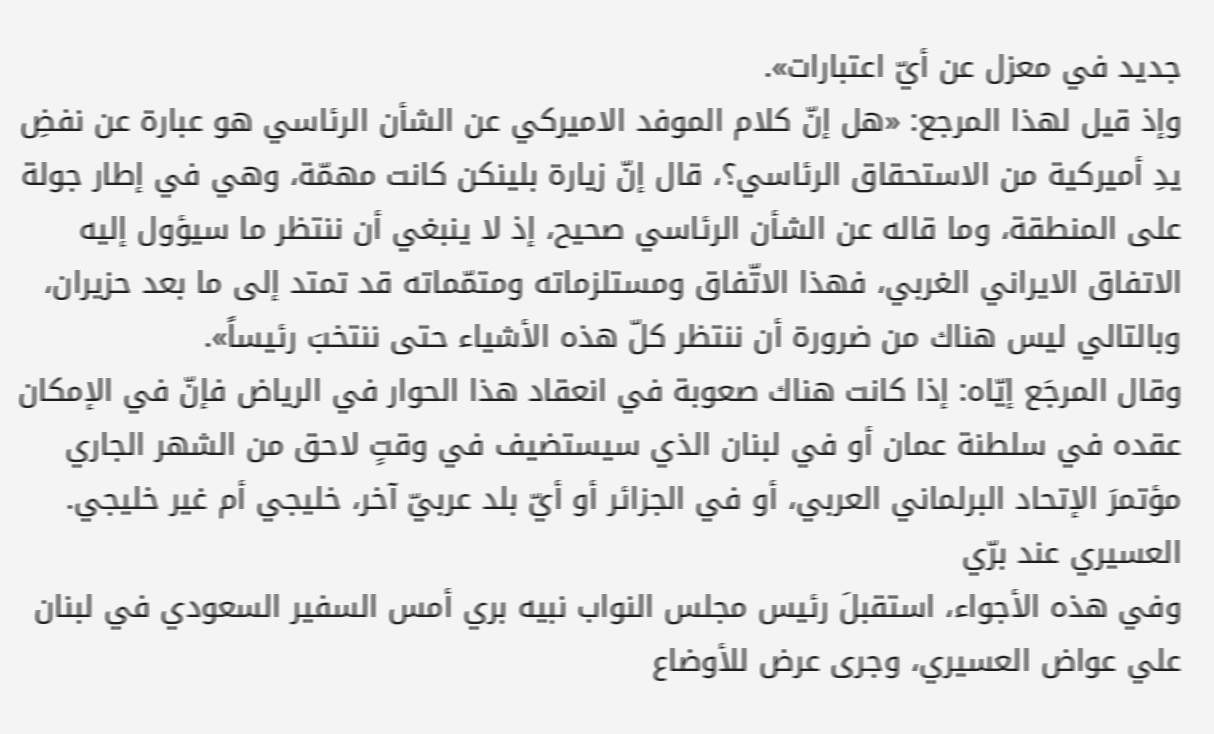جديد في معزل عن أيّ اعتبارات».
وإذ قيل لهذا المرجع: «هل إنّ كلام الموفد الاميركي عن الشأن الرئاسي هو عبارة عن نفضِ يدِ أميركية من الاستحقاق الرئاسي؟، قال إنّ زيارة بلينكن كانت مهمّة، وهي في إطار جولة على المنطقة، وما قاله عن الشأن الرئاسي صحيح، إذ لا ينبغي أن ننتظر ما سيؤول إليه الاتفاق الايراني الغربي، فهذا الاتّفاق ومستلزماته ومتمّماته قد تمتد إلى ما بعد حزيران، وبالتالي ليس هناك من ضرورة أن ننتظر كلّ هذه الأشياء حتى ننتخبَ رئيساً».
وقال المرجَع إيّاه: إذا كانت هناك صعوبة في انعقاد هذا الحوار في الرياض فإنّ في الإمكان عقده في سلطنة عمان أو في لبنان الذي سيستضيف في وقتٍ لاحق من الشهر الجاري مؤتمرَ الإتحاد البرلماني العربي، أو في الجزائر أو أيّ بلد عربيّ آخر، خليجي أم غير خليجي.
العسيري عند برّي
وفي هذه الأجواء، استقبلَ رئيس مجلس النواب نبيه بري أمس السفير السعودي في لبنان علي عواض العسيري، وجرى عرض للأوضاع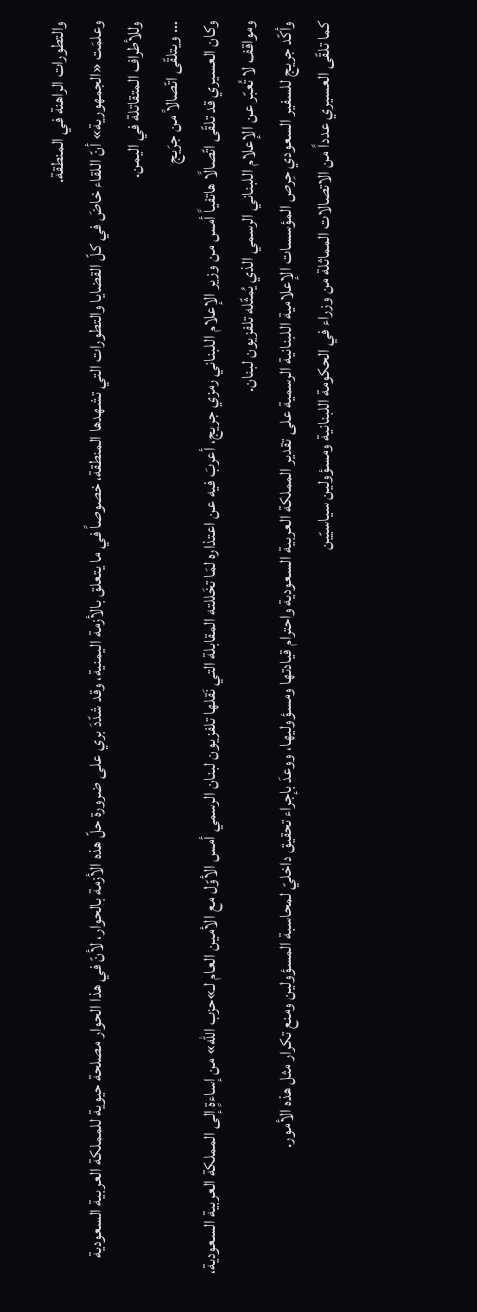والتطورات الراهنة في المنطقة.
وعلمَت «الجمهورية» أنّ اللقاء خاضَ في كلّ القضايا والتطورات التي تشهدها المنطقة، خصوصاً في ما يتعلق بالأزمة اليمنية، وقد شدّدَ بري على ضرورة حلّ هذه الأزمة بالحوار، لأنّ في هذا الحوار مصلحة حيوية للمملكة العربية السعودية وللأطراف المتقاتلة في اليمن.
… ويتلقّى اتّصالاً من جرَيج
وكان العسيري قد تلقّى اتّصالًا هاتفياً أمس من وزير الإعلام اللبناني رمزي جريج، أعربَ فيه عن اعتذاره لمَا تخَللته المقابلة التي نَقلها تلفزيون لبنان الرسمي أمس الأوّل مع الأمين العام لـ»حزب الله» من إساءةٍ إلى المملكة العربية السعودية، ومواقف لا تُعبّر عن الإعلام اللبناني الرسمي الذي يُمثّله تلفزيون لبنان.
وأكّد جريج للسفير السعودي حِرص المؤسسات الإعلامية اللبنانية الرسمية على تقدير المملكة العربية السعودية واحترام قيادتها ومسؤوليها، ووعدَ بإجراء تحقيق داخليّ لمحاسبة المسؤولين ومنع تكرار مثل هذه الأمور.
كما تلقّى العسيري عدداً من الاتصالات المماثلة من وزراء في الحكومة اللبنانية ومسؤولين سياسيّين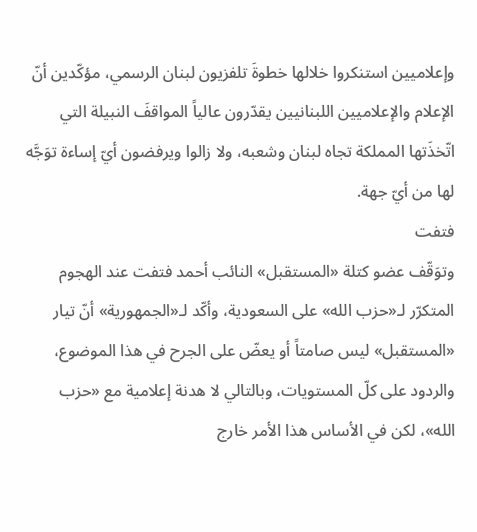وإعلاميين استنكروا خلالها خطوةَ تلفزيون لبنان الرسمي، مؤكّدين أنّ الإعلام والإعلاميين اللبنانيين يقدّرون عالياً المواقفَ النبيلة التي اتّخذَتها المملكة تجاه لبنان وشعبه، ولا زالوا ويرفضون أيّ إساءة توَجَّه لها من أيّ جهة.
فتفت
وتوَقّف عضو كتلة «المستقبل» النائب أحمد فتفت عند الهجوم المتكرّر لـ«حزب الله» على السعودية، وأكّد لـ«الجمهورية» أنّ تيار «المستقبل» ليس صامتاً أو يعضّ على الجرح في هذا الموضوع، والردود على كلّ المستويات، وبالتالي لا هدنة إعلامية مع «حزب الله»، لكن في الأساس هذا الأمر خارج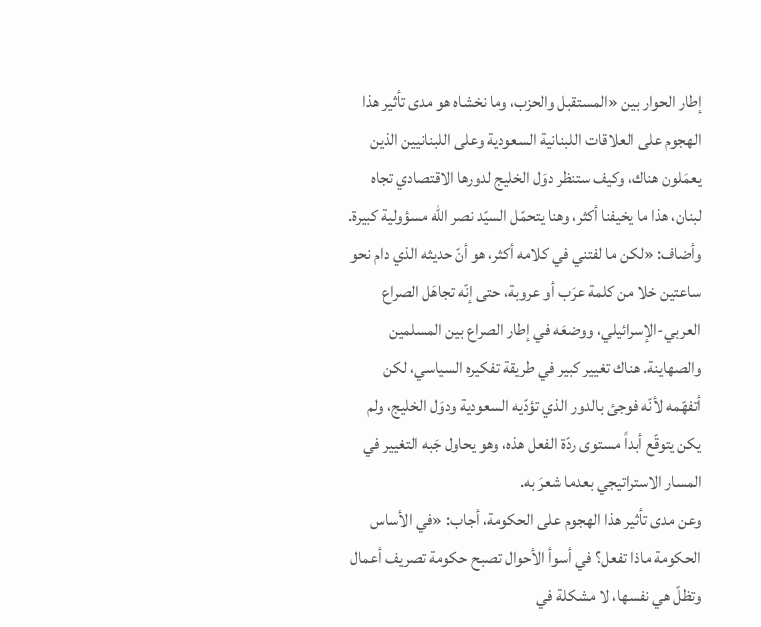إطار الحوار بين «المستقبل والحزب، وما نخشاه هو مدى تأثير هذا الهجوم على العلاقات اللبنانية السعودية وعلى اللبنانيين الذين يعمَلون هناك، وكيف ستنظر دوَل الخليج لدورها الاقتصادي تجاه لبنان، هذا ما يخيفنا أكثر، وهنا يتحمّل السيّد نصر الله مسؤولية كبيرة.
وأضاف: «لكن ما لفتني في كلامه أكثر، هو أنّ حديثه الذي دام نحو ساعتين خلا من كلمة عرَب أو عروبة، حتى إنّه تجاهَل الصراع العربي-الإسرائيلي، ووضعَه في إطار الصراع بين المسلمين والصهاينة. هناك تغيير كبير في طريقة تفكيره السياسي، لكن أتفهّمه لأنّه فوجئ بالدور الذي تؤدّيه السعودية ودوَل الخليج، ولم يكن يتوقّع أبداً مستوى ردّة الفعل هذه، وهو يحاول جَبه التغيير في المسار الاستراتيجي بعدما شعرَ به.
وعن مدى تأثير هذا الهجوم على الحكومة، أجاب: «في الأساس الحكومة ماذا تفعل؟ في أسوأ الأحوال تصبح حكومة تصريف أعمال وتظلّ هي نفسها، لا مشكلة في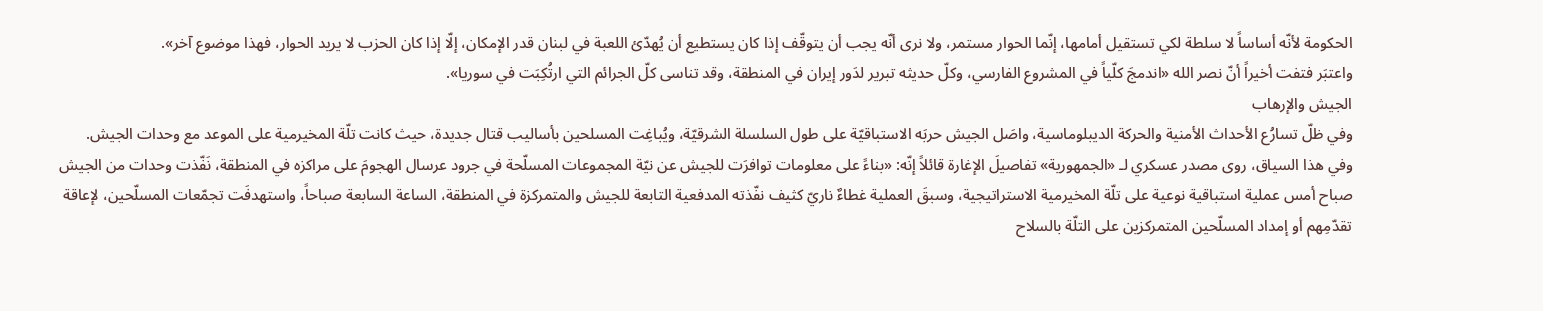الحكومة لأنّه أساساً لا سلطة لكي تستقيل أمامها، إنّما الحوار مستمر، ولا نرى أنّه يجب أن يتوقّف إذا كان يستطيع أن يُهدّئ اللعبة في لبنان قدر الإمكان، إلّا إذا كان الحزب لا يريد الحوار، فهذا موضوع آخر».
واعتبَر فتفت أخيراً أنّ نصر الله «اندمجَ كلّياً في المشروع الفارسي، وكلّ حديثه تبرير لدَور إيران في المنطقة، وقد تناسى كلّ الجرائم التي ارتُكِبَت في سوريا».
الجيش والإرهاب
وفي ظلّ تسارُع الأحداث الأمنية والحركة الديبلوماسية، واصَل الجيش حربَه الاستباقيّة على طول السلسلة الشرقيّة، ويُباغِت المسلحين بأساليب قتال جديدة، حيث كانت تلّة المخيرمية على الموعد مع وحدات الجيش.
وفي هذا السياق، روى مصدر عسكري لـ «الجمهورية» تفاصيلَ الإغارة قائلاً إنّه: «بناءً على معلومات توافرَت للجيش عن نيّة المجموعات المسلّحة في جرود عرسال الهجومَ على مراكزه في المنطقة، نَفّذت وحدات من الجيش صباح أمس عملية استباقية نوعية على تلّة المخيرمية الاستراتيجية، وسبقَ العملية غطاءٌ ناريّ كثيف نفّذته المدفعية التابعة للجيش والمتمركزة في المنطقة، الساعة السابعة صباحاً، واستهدفَت تجمّعات المسلّحين، لإعاقة تقدّمِهم أو إمداد المسلّحين المتمركزين على التلّة بالسلاح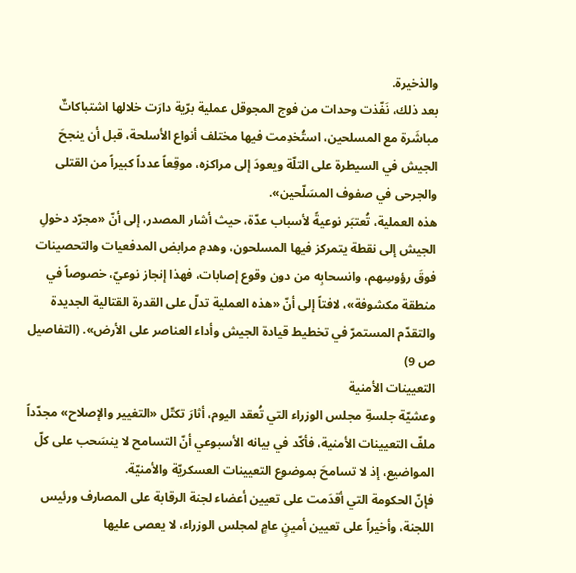والذخيرة.
بعد ذلك، نَفّذت وحدات من فوج المجوقل عملية برّية دارَت خلالها اشتباكاتٌ مباشَرة مع المسلحين، استُخدِمت فيها مختلف أنواع الأسلحة، قبل أن ينجحَ الجيش في السيطرة على التلّة ويعودَ إلى مراكزه، موقِعاً عدداً كبيراً من القتلى والجرحى في صفوف المسَلّحين».
هذه العملية، تُعتبَر نوعيةً لأسباب عدّة، حيث أشار المصدر، إلى أنّ «مجرّد دخولِ الجيش إلى نقطة يتمركز فيها المسلحون، وهدمِ مرابض المدفعيات والتحصينات فوقَ رؤوسِهم، وانسحابِه من دون وقوع إصابات، فهذا إنجاز نوعيّ، خصوصاً في منطقة مكشوفة»، لافتاً إلى أنّ «هذه العملية تدلّ على القدرة القتالية الجديدة والتقدّم المستمرّ في تخطيط قيادة الجيش وأداء العناصر على الأرض». (التفاصيل ص 9)
التعيينات الأمنية
وعشيّة جلسةِ مجلس الوزراء التي تُعقد اليوم، أثارَ تكتّل «التغيير والإصلاح» مجدّداً ملفّ التعيينات الأمنية، فأكّد في بيانه الأسبوعي أنّ التسامح لا ينسَحب على كلّ المواضيع، إذ لا تسامحَ بموضوع التعيينات العسكريّة والأمنيّة.
فإنّ الحكومة التي أقدَمت على تعيين أعضاء لجنة الرقابة على المصارف ورئيس اللجنة، وأخيراً على تعيين أمينٍ عامٍ لمجلس الوزراء، لا يعصى عليها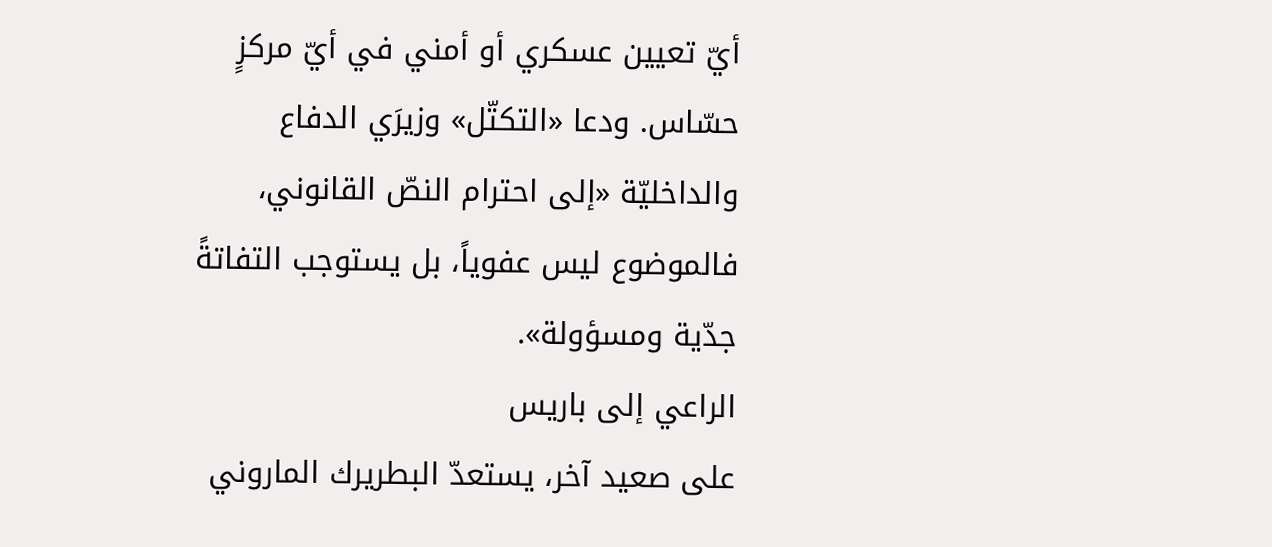أيّ تعيين عسكري أو أمني في أيّ مركزٍ حسّاس. ودعا «التكتّل» وزيرَي الدفاع والداخليّة «إلى احترام النصّ القانوني، فالموضوع ليس عفوياً، بل يستوجب التفاتةً جدّية ومسؤولة».
الراعي إلى باريس
على صعيد آخر، يستعدّ البطريرك الماروني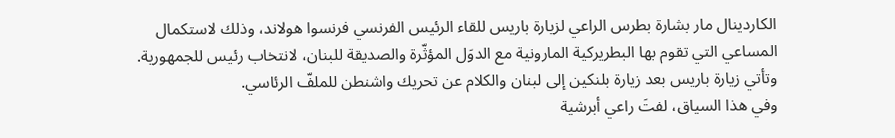الكاردينال مار بشارة بطرس الراعي لزيارة باريس للقاء الرئيس الفرنسي فرنسوا هولاند، وذلك لاستكمال المساعي التي تقوم بها البطريركية المارونية مع الدوَل المؤثّرة والصديقة للبنان، لانتخاب رئيس للجمهورية. وتأتي زيارة باريس بعد زيارة بلنكين إلى لبنان والكلام عن تحريك واشنطن للملفّ الرئاسي.
وفي هذا السياق، لفتَ راعي أبرشية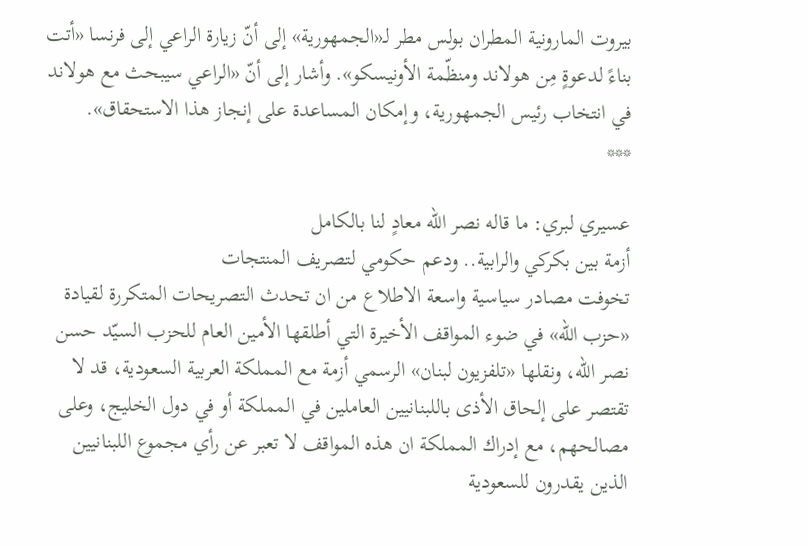بيروت المارونية المطران بولس مطر لـ«الجمهورية» إلى أنّ زيارة الراعي إلى فرنسا «أتت بناءً لدعوةٍ مِن هولاند ومنظّمة الأونيسكو». وأشار إلى أنّ «الراعي سيبحث مع هولاند في انتخاب رئيس الجمهورية، وإمكان المساعدة على إنجاز هذا الاستحقاق».
***

عسيري لبري: ما قاله نصر الله معادٍ لنا بالكامل
أزمة بين بكركي والرابية.. ودعم حكومي لتصريف المنتجات
تخوفت مصادر سياسية واسعة الاطلاع من ان تحدث التصريحات المتكررة لقيادة «حزب الله» في ضوء المواقف الأخيرة التي أطلقها الأمين العام للحزب السيّد حسن نصر الله، ونقلها «تلفزيون لبنان» الرسمي أزمة مع المملكة العربية السعودية، قد لا تقتصر على إلحاق الأذى باللبنانيين العاملين في المملكة أو في دول الخليج، وعلى مصالحهم، مع إدراك المملكة ان هذه المواقف لا تعبر عن رأي مجموع اللبنانيين الذين يقدرون للسعودية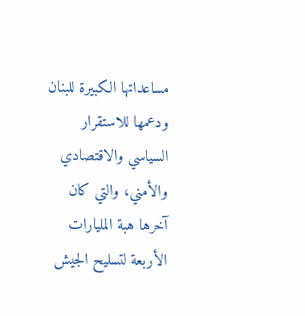مساعداتها الكبيرة للبنان ودعمها للاستقرار السياسي والاقتصادي والأمني، والتي كان آخرها هبة المليارات الأربعة لتسليح الجيش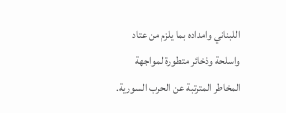اللبناني وامداده بما يلزم من عتاد واسلحة وذخائر متطورة لمواجهة المخاطر المترتبة عن الحرب السورية.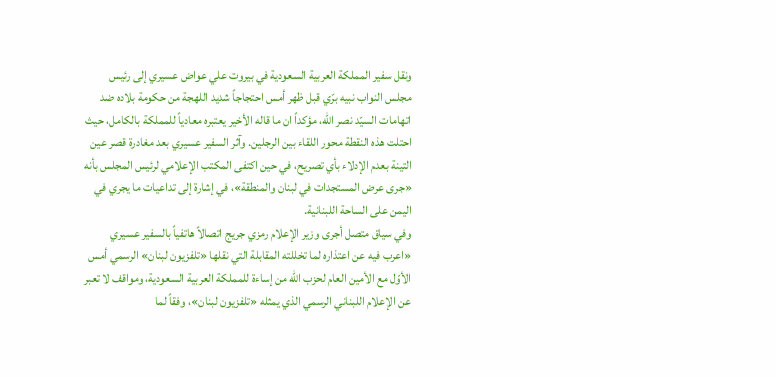ونقل سفير المملكة العربية السعودية في بيروت علي عواض عسيري إلى رئيس مجلس النواب نبيه برّي قبل ظهر أمس احتجاجاً شديد اللهجة من حكومة بلاده ضد اتهامات السيّد نصر الله، مؤكداً ان ما قاله الأخير يعتبره معادياً للمملكة بالكامل، حيث احتلت هذه النقطة محور اللقاء بين الرجلين. وآثر السفير عسيري بعد مغادرة قصر عين التينة بعدم الإدلاء بأي تصريح، في حين اكتفى المكتب الإعلامي لرئيس المجلس بأنه «جرى عرض المستجدات في لبنان والمنطقة»، في إشارة إلى تداعيات ما يجري في اليمن على الساحة اللبنانية.
وفي سياق متصل أجرى وزير الإعلام رمزي جريج اتصالاً هاتفياً بالسفير عسيري «اعرب فيه عن اعتذاره لما تخللته المقابلة التي نقلها «تلفزيون لبنان» الرسمي أمس الأوّل مع الأمين العام لحزب الله من إساءة للمملكة العربية السعودية، ومواقف لا تعبر عن الإعلام اللبناني الرسمي الذي يمثله «تلفزيون لبنان»، وفقاً لما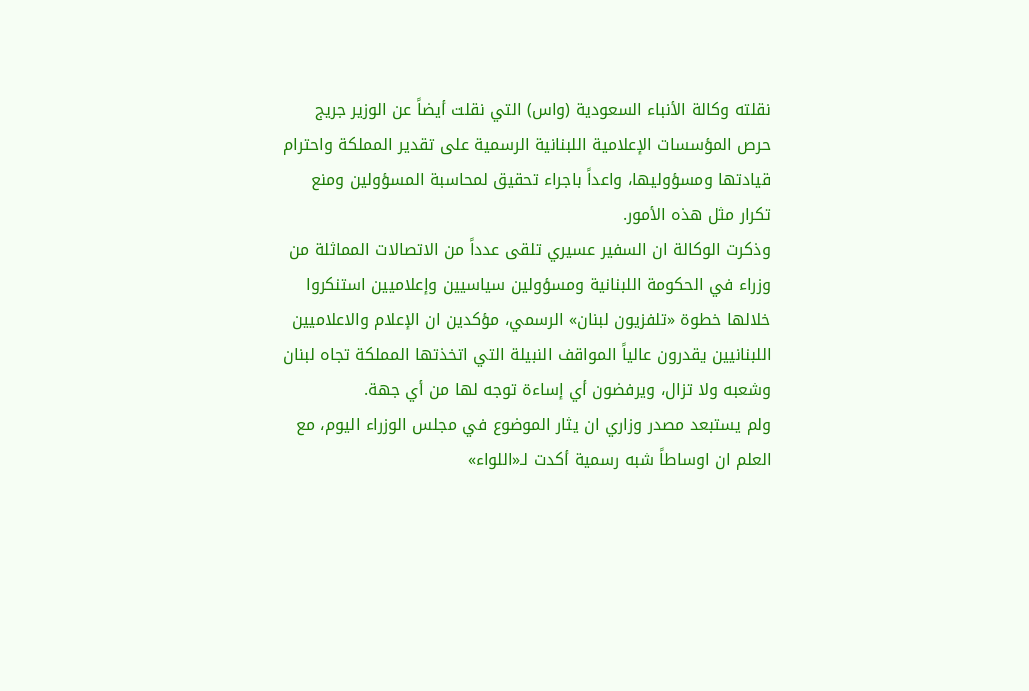نقلته وكالة الأنباء السعودية (واس) التي نقلت أيضاً عن الوزير جريج حرص المؤسسات الإعلامية اللبنانية الرسمية على تقدير المملكة واحترام قيادتها ومسؤوليها، واعداً باجراء تحقيق لمحاسبة المسؤولين ومنع تكرار مثل هذه الأمور.
وذكرت الوكالة ان السفير عسيري تلقى عدداً من الاتصالات المماثلة من وزراء في الحكومة اللبنانية ومسؤولين سياسيين وإعلاميين استنكروا خلالها خطوة «تلفزيون لبنان» الرسمي، مؤكدين ان الإعلام والاعلاميين اللبنانيين يقدرون عالياً المواقف النبيلة التي اتخذتها المملكة تجاه لبنان وشعبه ولا تزال، ويرفضون أي إساءة توجه لها من أي جهة.
ولم يستبعد مصدر وزاري ان يثار الموضوع في مجلس الوزراء اليوم، مع العلم ان اوساطاً شبه رسمية أكدت لـ«اللواء»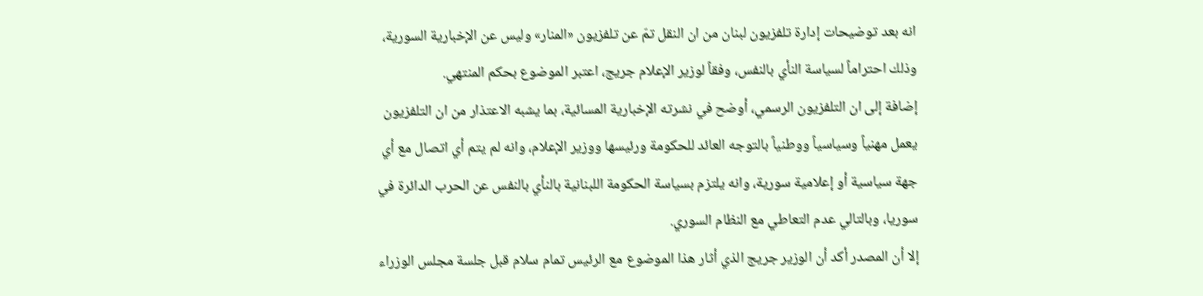انه بعد توضيحات إدارة تلفزيون لبنان من ان النقل تمّ عن تلفزيون «المنار» وليس عن الإخبارية السورية، وذلك احتراماً لسياسة النأي بالنفس، وفقاً لوزير الإعلام جريج، اعتبر الموضوع بحكم المنتهي.
إضافة إلى ان التلفزيون الرسمي، أوضح في نشرته الإخبارية المسائية، بما يشبه الاعتذار من ان التلفزيون يعمل مهنياً وسياسياً ووطنياً بالتوجه العائد للحكومة ورئيسها ووزير الإعلام، وانه لم يتم أي اتصال مع أي جهة سياسية أو إعلامية سورية، وانه يلتزم بسياسة الحكومة اللبنانية بالنأي بالنفس عن الحرب الدائرة في سوريا، وبالتالي عدم التعاطي مع النظام السوري.
إلا أن المصدر أكد أن الوزير جريج الذي أثار هذا الموضوع مع الرئيس تمام سلام قبل جلسة مجلس الوزراء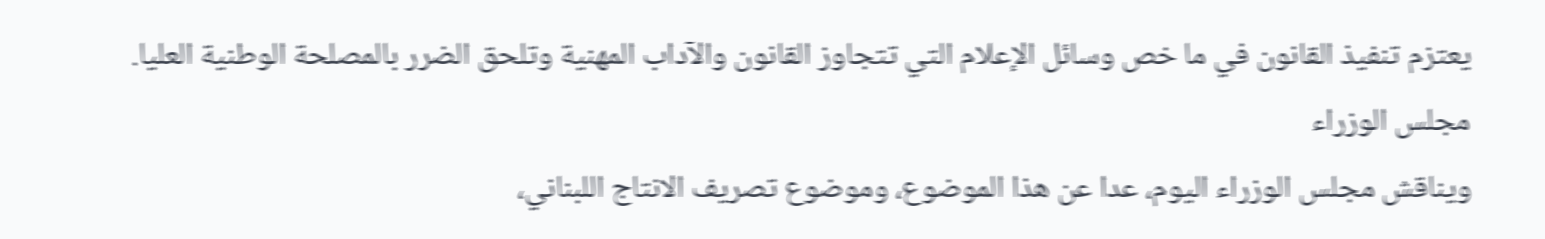يعتزم تنفيذ القانون في ما خص وسائل الإعلام التي تتجاوز القانون والآداب المهنية وتلحق الضرر بالمصلحة الوطنية العليا.
مجلس الوزراء
ويناقش مجلس الوزراء اليوم، عدا عن هذا الموضوع، وموضوع تصريف الانتاج اللبناني،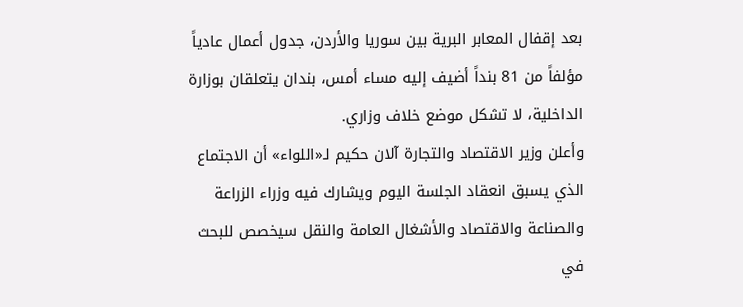بعد إقفال المعابر البرية بين سوريا والأردن، جدول أعمال عادياً مؤلفاً من 81 بنداً أضيف إليه مساء أمس، بندان يتعلقان بوزارة الداخلية، لا تشكل موضع خلاف وزاري.
وأعلن وزير الاقتصاد والتجارة آلان حكيم لـ«اللواء» أن الاجتماع الذي يسبق انعقاد الجلسة اليوم ويشارك فيه وزراء الزراعة والصناعة والاقتصاد والأشغال العامة والنقل سيخصص للبحث في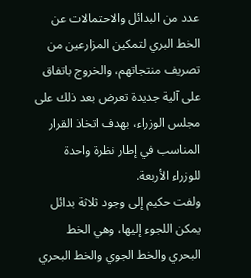عدد من البدائل والاحتمالات عن الخط البري لتمكين المزارعين من تصريف منتجاتهم، والخروج باتفاق على آلية جديدة تعرض بعد ذلك على مجلس الوزراء، بهدف اتخاذ القرار المناسب في إطار نظرة واحدة للوزراء الأربعة.
ولفت حكيم إلى وجود ثلاثة بدائل يمكن اللجوء إليها، وهي الخط البحري والخط الجوي والخط البحري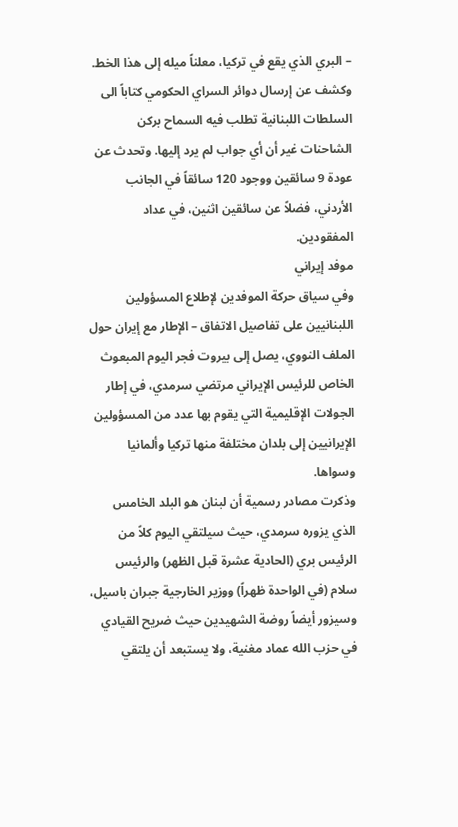– البري الذي يقع في تركيا، معلناً ميله إلى هذا الخط.
وكشف عن إرسال دوائر السراي الحكومي كتاباً الى السلطات اللبنانية تطلب فيه السماح بركن الشاحنات غير أن أي جواب لم يرد إليها. وتحدث عن عودة 9 سائقين ووجود 120 سائقاً في الجانب الأردني، فضلاً عن سائقين اثنين، في عداد المفقودين.
موفد إيراني
وفي سياق حركة الموفدين لإطلاع المسؤولين اللبنانيين على تفاصيل الاتفاق – الإطار مع إيران حول الملف النووي، يصل إلى بيروت فجر اليوم المبعوث الخاص للرئيس الإيراني مرتضي سرمدي، في إطار الجولات الإقليمية التي يقوم بها عدد من المسؤولين الإيرانيين إلى بلدان مختلفة منها تركيا وألمانيا وسواها.
وذكرت مصادر رسمية أن لبنان هو البلد الخامس الذي يزوره سرمدي، حيث سيلتقي اليوم كلاً من الرئيس بري (الحادية عشرة قبل الظهر) والرئيس سلام (في الواحدة ظهراً) ووزير الخارجية جبران باسيل، وسيزور أيضاً روضة الشهيدين حيث ضريح القيادي في حزب الله عماد مغنية، ولا يستبعد أن يلتقي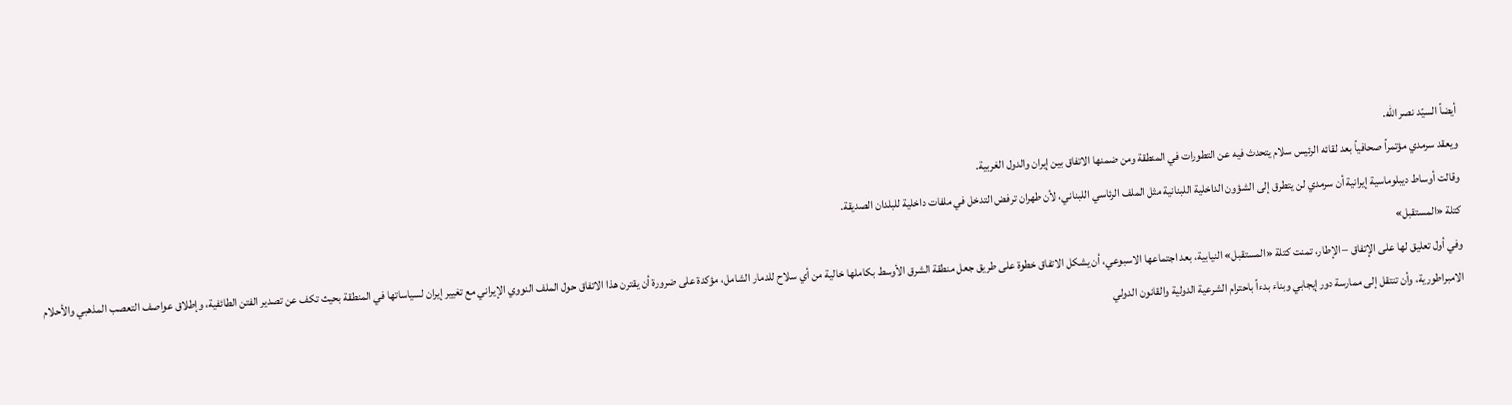أيضاً السيّد نصر الله.
ويعقد سرمدي مؤتمراً صحافياً بعد لقائه الرئيس سلام يتحدث فيه عن التطورات في المنطقة ومن ضمنها الاتفاق بين إيران والدول الغربية.
وقالت أوساط ديبلوماسية إيرانية أن سرمدي لن يتطرق إلى الشؤون الداخلية اللبنانية مثل الملف الرئاسي اللبناني، لأن طهران ترفض التدخل في ملفات داخلية للبلدان الصديقة.
كتلة «المستقبل»
وفي أول تعليق لها على الإتفاق – الإطار، تمنت كتلة «المستقبل» النيابية، بعد اجتماعها الاسبوعي، أن يشكل الاتفاق خطوة على طريق جعل منطقة الشرق الأوسط بكاملها خالية من أي سلاح للدمار الشامل، مؤكدة على ضرورة أن يقترن هذا الاتفاق حول الملف النووي الإيراني مع تغيير إيران لسياساتها في المنطقة بحيث تكف عن تصدير الفتن الطائفية، وإطلاق عواصف التعصب المذهبي والأحلام الامبراطورية، وأن تنتقل إلى ممارسة دور إيجابي وبناء بدءاً باحترام الشرعية الدولية والقانون الدولي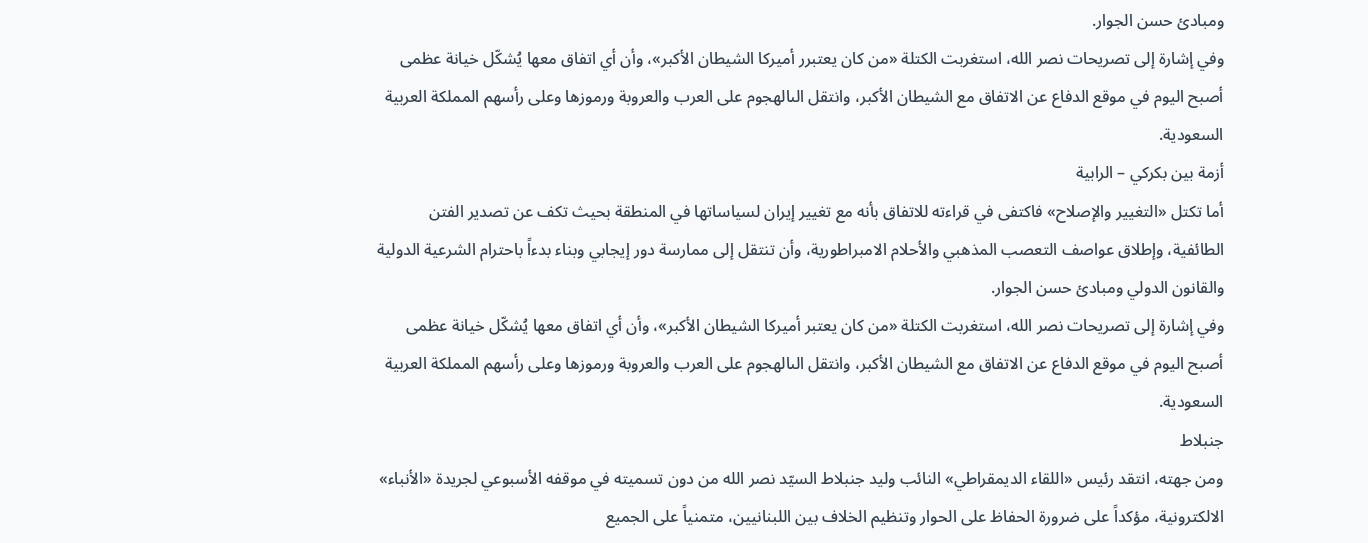ومبادئ حسن الجوار.
وفي إشارة إلى تصريحات نصر الله، استغربت الكتلة «من كان يعتبرر أميركا الشيطان الأكبر»، وأن أي اتفاق معها يُشكّل خيانة عظمى أصبح اليوم في موقع الدفاع عن الاتفاق مع الشيطان الأكبر، وانتقل الىالهجوم على العرب والعروبة ورموزها وعلى رأسهم المملكة العربية السعودية.
أزمة بين بكركي – الرابية
أما تكتل «التغيير والإصلاح» فاكتفى في قراءته للاتفاق بأنه مع تغيير إيران لسياساتها في المنطقة بحيث تكف عن تصدير الفتن الطائفية، وإطلاق عواصف التعصب المذهبي والأحلام الامبراطورية، وأن تنتقل إلى ممارسة دور إيجابي وبناء بدءاً باحترام الشرعية الدولية والقانون الدولي ومبادئ حسن الجوار.
وفي إشارة إلى تصريحات نصر الله، استغربت الكتلة «من كان يعتبر أميركا الشيطان الأكبر»، وأن أي اتفاق معها يُشكّل خيانة عظمى أصبح اليوم في موقع الدفاع عن الاتفاق مع الشيطان الأكبر، وانتقل الىالهجوم على العرب والعروبة ورموزها وعلى رأسهم المملكة العربية السعودية.
جنبلاط
ومن جهته، انتقد رئيس «اللقاء الديمقراطي» النائب وليد جنبلاط السيّد نصر الله من دون تسميته في موقفه الأسبوعي لجريدة «الأنباء» الالكترونية، مؤكداً على ضرورة الحفاظ على الحوار وتنظيم الخلاف بين اللبنانيين، متمنياً على الجميع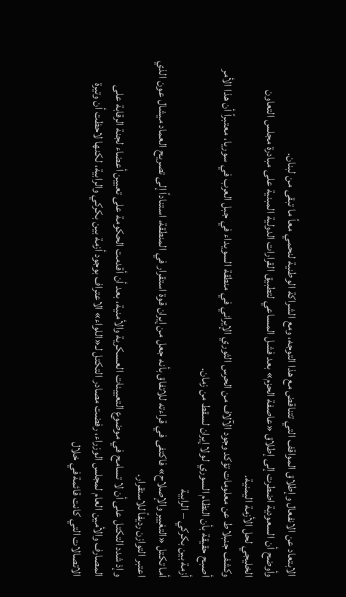الابتعاد عن الانفعال وإطلاق المواقف التي تتناقض مع هذا التوجه، ومع الشراكة الوطنية لنحمي معاً ما تبقى من لبنان.
وأوضح أن السعودية اضطرت إلى إطلاق «عاصفة الحزم» بعد فشل المساعي لتطبيق القرارات الدولية المبنية على مبادرة مجلس التعاون الخليجي لحل الأزمة اليمنية.
وكشف جنبلاط عن معلومات تؤكد وجود الآلاف من الحرس الثوري الإيراني في منطقة السويداء في جبل العرب في سوريا، معتبراً أن هذا الأمر أصبح حقيقة بأن النظام السوري لولا إيران لسقط من زمان.
أزمة بين بكركي – الرابية
أما تكتل «التغيير والإصلاح» فاكتفى في قراءته للاتفاق بأنه جعل من إيران قوة استقرار في المنطقة، استناداً إلى تصريح العماد ميشال عون الذي اعتبر التوازن رديفاً للاستقرار.
وإذ شدد التكتل على أن لا تسامح في موضوع التعيينات العسكرية والأمنية، بعد أن أقدمت الحكومة على تعيين أعضاء لجنة الرقابة على المصارف والأمين العام لمجلس الوزراء، رفضت مصادر التكتل لـ«اللواء» الاعتراف بوجود أزمة بين بكركي والرابية، لكنها لاحظت أن وتيرة الاتصالات التي كانت قائمة في خلال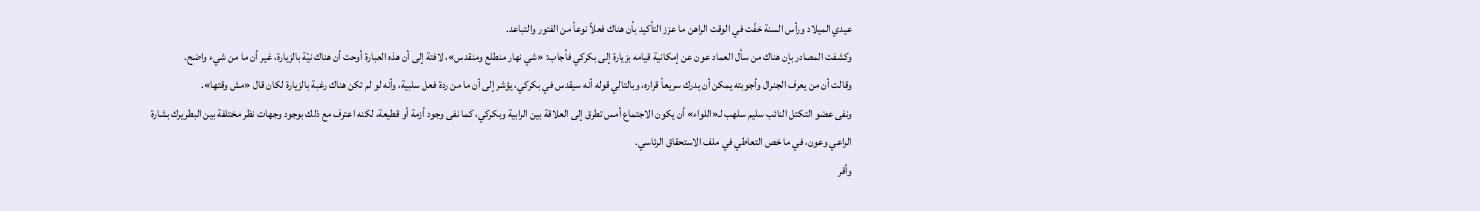عيدي الميلاد ورأس السنة خفّت في الوقت الراهن ما عزز التأكيد بأن هناك فعلاً نوعاً من الفتور والتباعد.
وكشفت المصادر بإن هناك من سأل العماد عون عن إمكانية قيامه بزيارة إلى بكركي فأجاب: «شي نهار منطلع ومنقدس»، لافتة إلى أن هذه العبارة أوحت أن هناك نيّة بالزيارة، غير أن ما من شيء واضح.
وقالت أن من يعرف الجنرال وأجوبته يمكن أن يدرك سريعاً قراره، وبالتالي قوله أنه سيقدس في بكركي، يؤشر إلى أن ما من ردة فعل سلبية، وأنه لو لم تكن هناك رغبة بالزيارة لكان قال «مش وقتها».
ونفى عضو التكتل النائب سليم سلهب لـ«اللواء» أن يكون الاجتماع أمس تطرق إلى العلاقة بين الرابية وبكركي، كما نفى وجود أزمة أو قطيعة، لكنه اعترف مع ذلك بوجود وجهات نظر مختلفة بين البطريرك بشارة الراعي وعون، في ما خص التعاطي في ملف الاستحقاق الرئاسي.
وأقر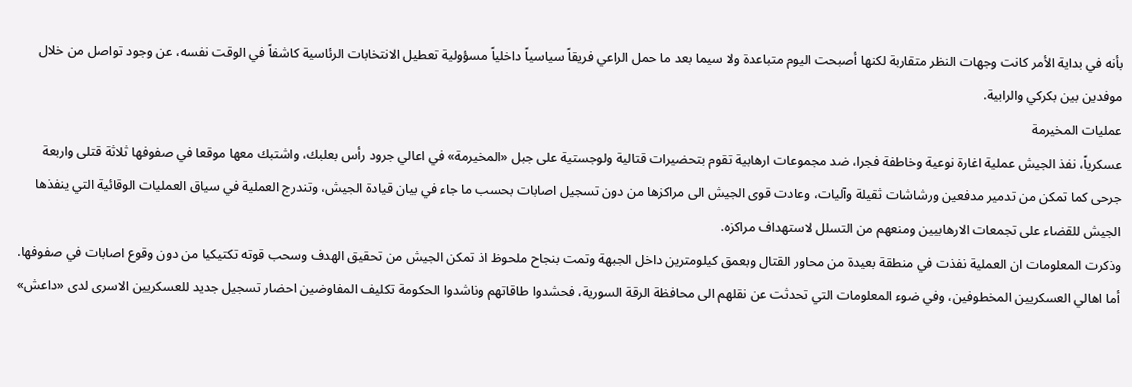بأنه في بداية الأمر كانت وجهات النظر متقاربة لكنها أصبحت اليوم متباعدة ولا سيما بعد ما حمل الراعي فريقاً سياسياً داخلياً مسؤولية تعطيل الانتخابات الرئاسية كاشفاً في الوقت نفسه، عن وجود تواصل من خلال موفدين بين بكركي والرابية.
عمليات المخيرمة
عسكرياً، نفذ الجيش عملية اغارة نوعية وخاطفة فجرا، ضد مجموعات ارهابية تقوم بتحضيرات قتالية ولوجستية على جبل «المخيرمة» في اعالي جرود رأس بعلبك، واشتبك معها موقعا في صفوفها ثلاثة قتلى واربعة جرحى كما تمكن من تدمير مدفعين ورشاشات ثقيلة وآليات، وعادت قوى الجيش الى مراكزها من دون تسجيل اصابات بحسب ما جاء في بيان قيادة الجيش، وتندرج العملية في سياق العمليات الوقائية التي ينفذها الجيش للقضاء على تجمعات الارهابيين ومنعهم من التسلل لاستهداف مراكزه.
وذكرت المعلومات ان العملية نفذت في منطقة بعيدة من محاور القتال وبعمق كيلومترين داخل الجبهة وتمت بنجاح ملحوظ اذ تمكن الجيش من تحقيق الهدف وسحب قوته تكتيكيا من دون وقوع اصابات في صفوفها.
أما اهالي العسكريين المخطوفين، وفي ضوء المعلومات التي تحدثت عن نقلهم الى محافظة الرقة السورية، فحشدوا طاقاتهم وناشدوا الحكومة تكليف المفاوضين احضار تسجيل جديد للعسكريين الاسرى لدى «داعش»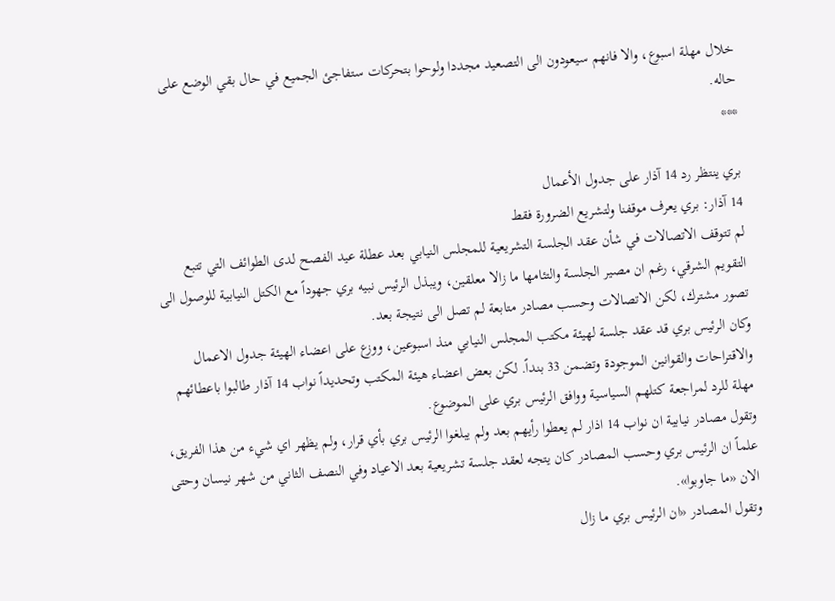خلال مهلة اسبوع، والا فانهم سيعودون الى التصعيد مجددا ولوحوا بتحركات ستفاجئ الجميع في حال بقي الوضع على حاله.
***

بري ينتظر رد 14 آذار على جدول الأعمال
14 آذار: بري يعرف موقفنا ولتشريع الضرورة فقط
لم تتوقف الاتصالات في شأن عقد الجلسة التشريعية للمجلس النيابي بعد عطلة عيد الفصح لدى الطوائف التي تتبع التقويم الشرقي، رغم ان مصير الجلسة والتئامها ما زالا معلقين، ويبذل الرئيس نبيه بري جهوداً مع الكتل النيابية للوصول الى تصور مشترك، لكن الاتصالات وحسب مصادر متابعة لم تصل الى نتيجة بعد.
وكان الرئيس بري قد عقد جلسة لهيئة مكتب المجلس النيابي منذ اسبوعين، ووزع على اعضاء الهيئة جدول الاعمال والاقتراحات والقوانين الموجودة وتضمن 33 بنداً. لكن بعض اعضاء هيئة المكتب وتحديداً نواب 14 آذار طالبوا باعطائهم مهلة للرد لمراجعة كتلهم السياسية ووافق الرئيس بري على الموضوع.
وتقول مصادر نيابية ان نواب 14 اذار لم يعطوا رأيهم بعد ولم يبلغوا الرئيس بري بأي قرار، ولم يظهر اي شيء من هذا الفريق، علماً ان الرئيس بري وحسب المصادر كان يتجه لعقد جلسة تشريعية بعد الاعياد وفي النصف الثاني من شهر نيسان وحتى الان «ما جاوبوا».
وتقول المصادر «ان الرئيس بري ما زال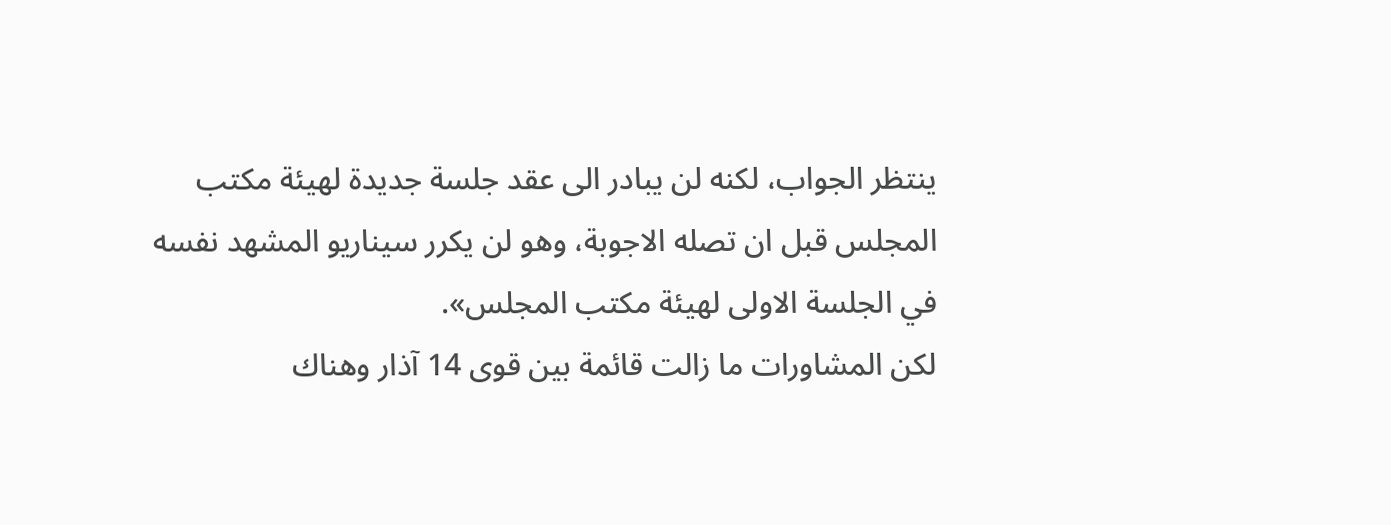ينتظر الجواب، لكنه لن يبادر الى عقد جلسة جديدة لهيئة مكتب المجلس قبل ان تصله الاجوبة، وهو لن يكرر سيناريو المشهد نفسه في الجلسة الاولى لهيئة مكتب المجلس».
لكن المشاورات ما زالت قائمة بين قوى 14 آذار وهناك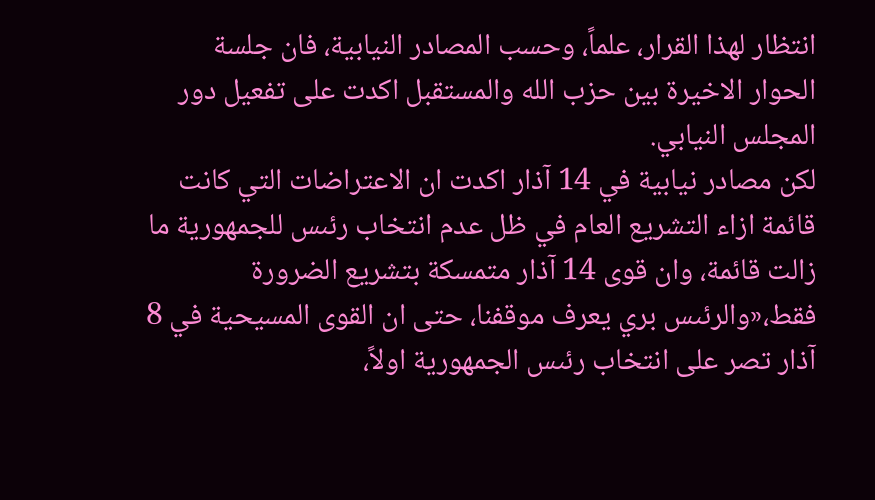انتظار لهذا القرار، علماً، وحسب المصادر النيابية، فان جلسة الحوار الاخيرة بين حزب الله والمستقبل اكدت على تفعيل دور المجلس النيابي.
لكن مصادر نيابية في 14 آذار اكدت ان الاعتراضات التي كانت قائمة ازاء التشريع العام في ظل عدم انتخاب رئىس للجمهورية ما زالت قائمة، وان قوى 14 آذار متمسكة بتشريع الضرورة فقط،«والرئىس بري يعرف موقفنا، حتى ان القوى المسيحية في 8 آذار تصر على انتخاب رئىس الجمهورية اولاً،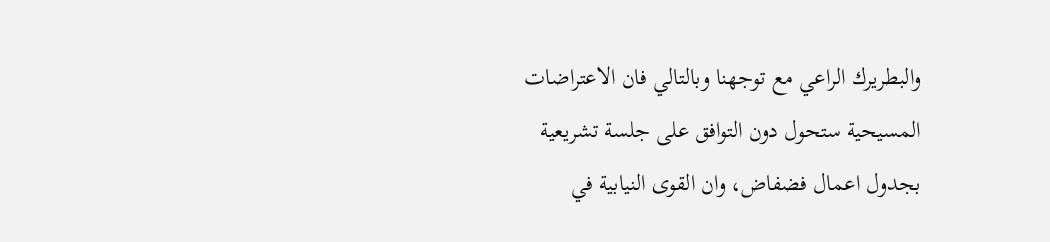والبطريرك الراعي مع توجهنا وبالتالي فان الاعتراضات المسيحية ستحول دون التوافق على جلسة تشريعية بجدول اعمال فضفاض، وان القوى النيابية في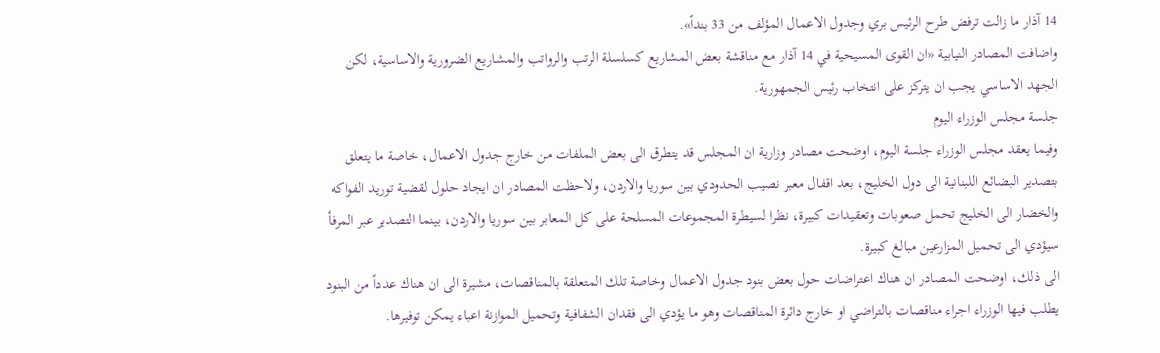14 آذار ما زالت ترفض طرح الرئيس بري وجدول الاعمال المؤلف من 33 بنداً».
واضافت المصادر النيابية «ان القوى المسيحية في 14 آذار مع مناقشة بعض المشاريع كسلسلة الرتب والرواتب والمشاريع الضرورية والاساسية، لكن الجهد الاساسي يجب ان يتركز على انتخاب رئيس الجمهورية.
جلسة مجلس الوزراء اليوم
وفيما يعقد مجلس الوزراء جلسة اليوم، اوضحت مصادر وزارية ان المجلس قد يتطرق الى بعض الملفات من خارج جدول الاعمال، خاصة ما يتعلق بتصدير البضائع اللبنانية الى دول الخليج، بعد اقفال معبر نصيب الحدودي بين سوريا والاردن، ولاحظت المصادر ان ايجاد حلول لقضية توريد الفواكه والخضار الى الخليج تحمل صعوبات وتعقيدات كبيرة، نظرا لسيطرة المجموعات المسلحة على كل المعابر بين سوريا والاردن، بينما التصدير عبر المرفأ سيؤدي الى تحميل المزارعين مبالغ كبيرة.
الى ذلك، اوضحت المصادر ان هناك اعتراضات حول بعض بنود جدول الاعمال وخاصة تلك المتعلقة بالمناقصات، مشيرة الى ان هناك عدداً من البنود يطلب فيها الوزراء اجراء مناقصات بالتراضي او خارج دائرة المناقصات وهو ما يؤدي الى فقدان الشفافية وتحميل الموازنة اعباء يمكن توفيرها.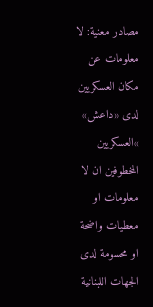مصادر معنية: لا معلومات عن مكان العسكريين لدى «داعش»
»العسكريين المخطوفين ان لا معلومات او معطيات واضحة او محسومة لدى الجهات اللبنانية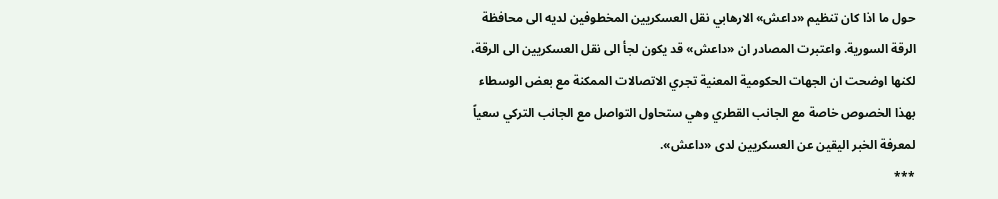حول ما اذا كان تنظيم «داعش» الارهابي نقل العسكريين المخطوفين لديه الى محافظة الرقة السورية. واعتبرت المصادر ان «داعش» قد يكون لجأ الى نقل العسكريين الى الرقة، لكنها اوضحت ان الجهات الحكومية المعنية تجري الاتصالات الممكنة مع بعض الوسطاء بهذا الخصوص خاصة مع الجانب القطري وهي ستحاول التواصل مع الجانب التركي سعياً لمعرفة الخبر اليقين عن العسكريين لدى «داعش».
***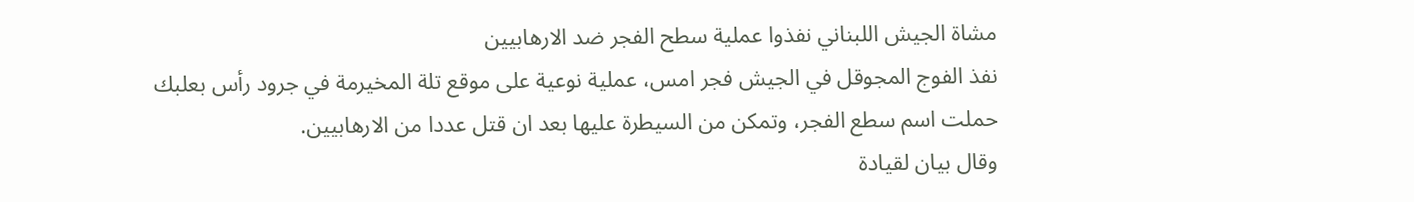مشاة الجيش اللبناني نفذوا عملية سطح الفجر ضد الارهابيين
نفذ الفوج المجوقل في الجيش فجر امس، عملية نوعية على موقع تلة المخيرمة في جرود رأس بعلبك حملت اسم سطع الفجر، وتمكن من السيطرة عليها بعد ان قتل عددا من الارهابيين.
وقال بيان لقيادة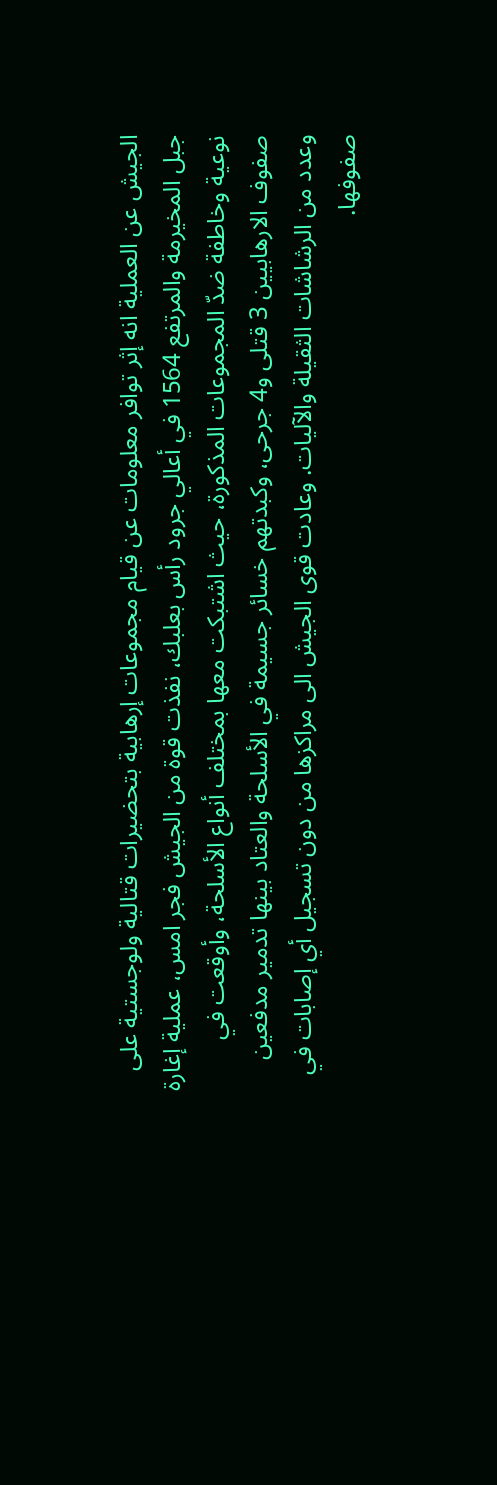الجيش عن العملية انه إثر توافر معلومات عن قيام مجموعات إرهابية بتحضيرات قتالية ولوجستية على جبل المخيرمة والمرتفع 1564 في أعالي جرود رأس بعلبك، نفذت قوة من الجيش فجر امس، عملية إغارة نوعية وخاطفة ضدّ المجموعات المذكورة، حيث اشتبكت معها بمختلف أنواع الأسلحة، وأوقعت في صفوف الارهابيين 3 قتلى و4 جرحى، وكبدتهم خسائر جسيمة في الأسلحة والعتاد بينها تدمير مدفعين وعدد من الرشاشات الثقيلة والآليات. وعادت قوى الجيش الى مراكزها من دون تسجيل أي إصابات في صفوفها.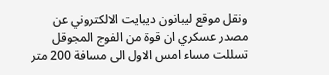ونقل موقع ليبانون ديبايت الالكتروني عن مصدر عسكري ان قوة من الفوج المجوقل تسللت مساء امس الاول الى مسافة 200 متر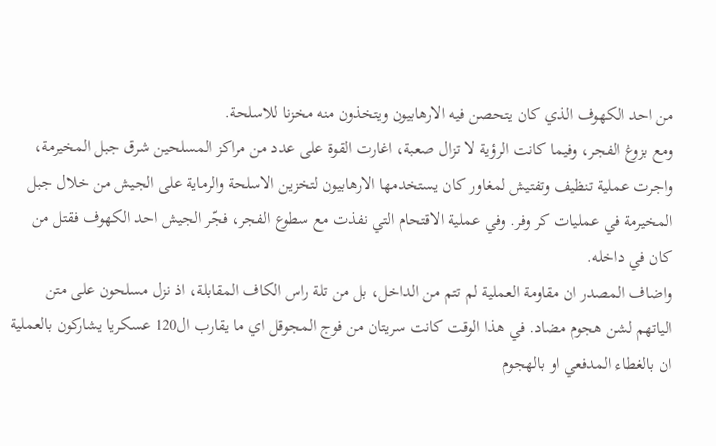من احد الكهوف الذي كان يتحصن فيه الارهابيون ويتخذون منه مخزنا للاسلحة.
ومع بزوغ الفجر، وفيما كانت الرؤية لا تزال صعبة، اغارت القوة على عدد من مراكز المسلحين شرق جبل المخيرمة، واجرت عملية تنظيف وتفتيش لمغاور كان يستخدمها الارهابيون لتخزين الاسلحة والرماية على الجيش من خلال جبل المخيرمة في عمليات كر وفر. وفي عملية الاقتحام التي نفذت مع سطوع الفجر، فجّر الجيش احد الكهوف فقتل من كان في داخله.
واضاف المصدر ان مقاومة العملية لم تتم من الداخل، بل من تلة راس الكاف المقابلة، اذ نزل مسلحون على متن الياتهم لشن هجوم مضاد. في هذا الوقت كانت سريتان من فوج المجوقل اي ما يقارب ال120 عسكريا يشاركون بالعملية ان بالغطاء المدفعي او بالهجوم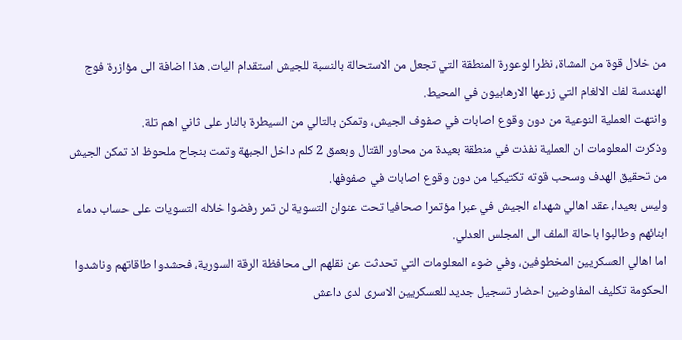من خلال قوة من المشاة، نظرا لوعورة المنطقة التي تجعل من الاستحالة بالنسبة للجيش استقدام اليات. هذا اضافة الى مؤازرة فوج الهندسة لفك الالغام التي زرعها الارهابيون في المحيط.
وانتهت العملية النوعية من دون وقوع اصابات في صفوف الجيش، وتمكن بالتالي من السيطرة بالنار على ثاني اهم تلة.
وذكرت المعلومات ان العملية نفذت في منطقة بعيدة من محاور القتال وبعمق 2 كلم داخل الجبهة وتمت بنجاح ملحوظ اذ تمكن الجيش من تحقيق الهدف وسحب قوته تكتيكيا من دون وقوع اصابات في صفوفها.
وليس بعيدا، عقد اهالي شهداء الجيش في عبرا مؤتمرا صحافيا تحت عنوان التسوية لن تمر رفضوا خلاله التسويات على حساب دماء ابنائهم وطالبوا باحالة الملف الى المجلس العدلي.
اما اهالي العسكريين المخطوفين، وفي ضوء المعلومات التي تحدثت عن نقلهم الى محافظة الرقة السورية، فحشدوا طاقاتهم وناشدوا الحكومة تكليف المفاوضين احضار تسجيل جديد للعسكريين الاسرى لدى داعش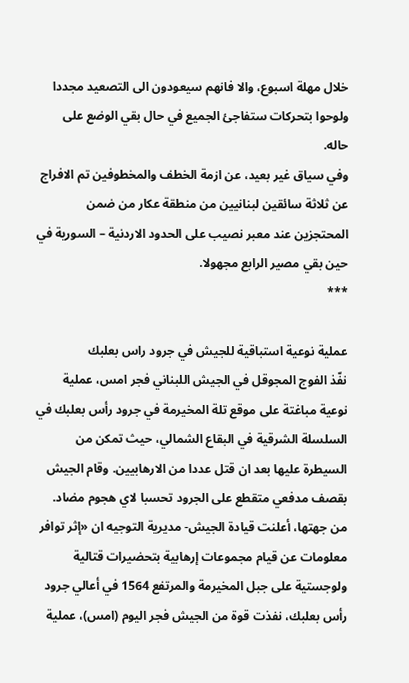خلال مهلة اسبوع، والا فانهم سيعودون الى التصعيد مجددا ولوحوا بتحركات ستفاجئ الجميع في حال بقي الوضع على حاله.
وفي سياق غير بعيد، عن ازمة الخطف والمخطوفين تم الافراج عن ثلاثة سائقين لبنانيين من منطقة عكار من ضمن المحتجزين عند معبر نصيب على الحدود الاردنية – السورية في حين بقي مصير الرابع مجهولا.
***

عملية نوعية استباقية للجيش في جرود راس بعلبك
نفّذ الفوج المجوقل في الجيش اللبناني فجر امس، عملية نوعية مباغتة على موقع تلة المخيرمة في جرود رأس بعلبك في السلسلة الشرقية في البقاع الشمالي، حيث تمكن من السيطرة عليها بعد ان قتل عددا من الارهابيين. وقام الجيش بقصف مدفعي متقطع على الجرود تحسبا لاي هجوم مضاد.
من جهتها، أعلنت قيادة الجيش- مديرية التوجيه ان «إثر توافر معلومات عن قيام مجموعات إرهابية بتحضيرات قتالية ولوجستية على جبل المخيرمة والمرتفع 1564 في أعالي جرود رأس بعلبك، نفذت قوة من الجيش فجر اليوم (امس)، عملية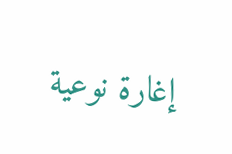إغارة نوعية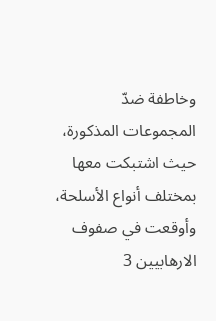وخاطفة ضدّ المجموعات المذكورة، حيث اشتبكت معها بمختلف أنواع الأسلحة، وأوقعت في صفوف الارهابيين 3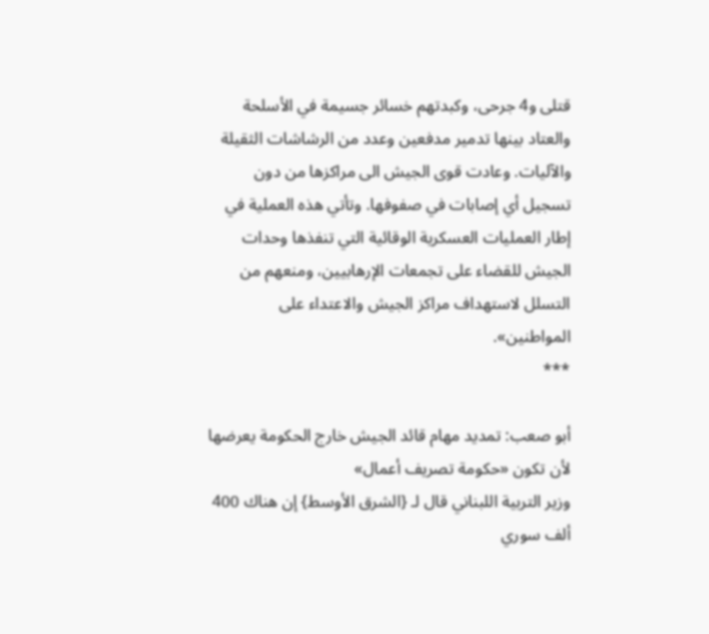قتلى و4 جرحى، وكبدتهم خسائر جسيمة في الأسلحة والعتاد بينها تدمير مدفعين وعدد من الرشاشات الثقيلة والآليات. وعادت قوى الجيش الى مراكزها من دون تسجيل أي إصابات في صفوفها. وتأتي هذه العملية في إطار العمليات العسكرية الوقائية التي تنفذها وحدات الجيش للقضاء على تجمعات الإرهابيين، ومنعهم من التسلل لاستهداف مراكز الجيش والاعتداء على المواطنين».
***

أبو صعب: تمديد مهام قائد الجيش خارج الحكومة يعرضها لأن تكون «حكومة تصريف أعمال»
وزير التربية اللبناني قال لـ {الشرق الأوسط} إن هناك 400 ألف سوري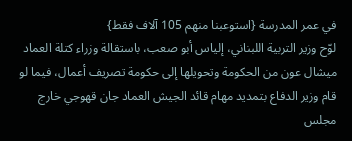في عمر المدرسة {استوعبنا منهم 105 آلاف فقط}
لوّح وزير التربية اللبناني، إلياس أبو صعب، باستقالة وزراء كتلة العماد ميشال عون من الحكومة وتحويلها إلى حكومة تصريف أعمال، فيما لو قام وزير الدفاع بتمديد مهام قائد الجيش العماد جان قهوجي خارج مجلس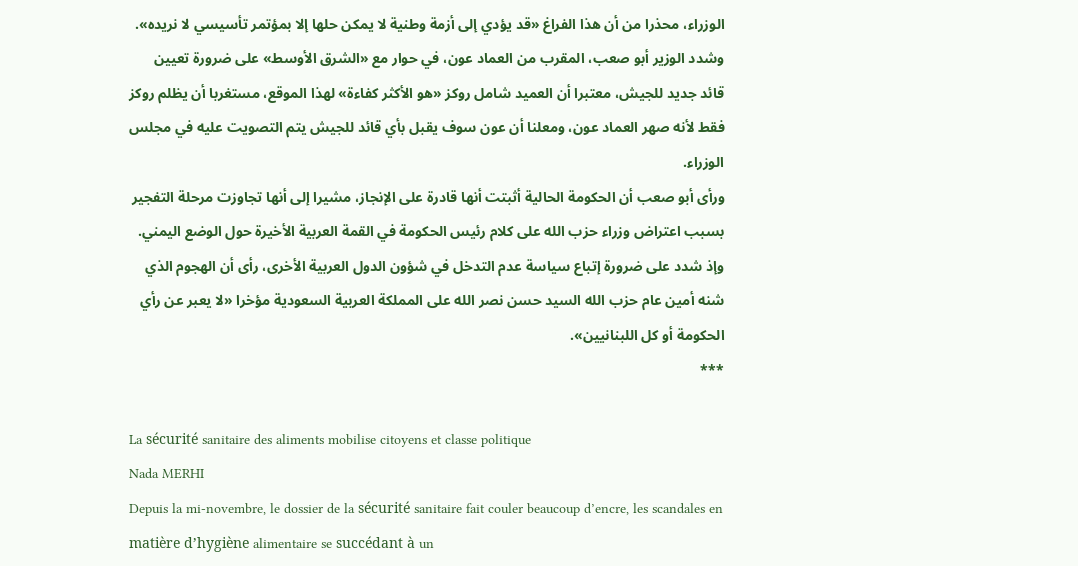الوزراء، محذرا من أن هذا الفراغ «قد يؤدي إلى أزمة وطنية لا يمكن حلها إلا بمؤتمر تأسيسي لا نريده».
وشدد الوزير أبو صعب، المقرب من العماد عون، في حوار مع «الشرق الأوسط» على ضرورة تعيين قائد جديد للجيش، معتبرا أن العميد شامل روكز «هو الأكثر كفاءة» لهذا الموقع، مستغربا أن يظلم روكز فقط لأنه صهر العماد عون، ومعلنا أن عون سوف يقبل بأي قائد للجيش يتم التصويت عليه في مجلس الوزراء.
ورأى أبو صعب أن الحكومة الحالية أثبتت أنها قادرة على الإنجاز، مشيرا إلى أنها تجاوزت مرحلة التفجير بسبب اعتراض وزراء حزب الله على كلام رئيس الحكومة في القمة العربية الأخيرة حول الوضع اليمني. وإذ شدد على ضرورة إتباع سياسة عدم التدخل في شؤون الدول العربية الأخرى، رأى أن الهجوم الذي شنه أمين عام حزب الله السيد حسن نصر الله على المملكة العربية السعودية مؤخرا «لا يعبر عن رأي الحكومة أو كل اللبنانيين».
***

La sécurité sanitaire des aliments mobilise citoyens et classe politique
Nada MERHI
Depuis la mi-novembre, le dossier de la sécurité sanitaire fait couler beaucoup d’encre, les scandales en matière d’hygiène alimentaire se succédant à un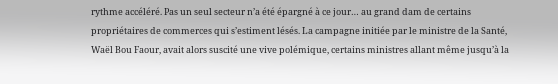rythme accéléré. Pas un seul secteur n’a été épargné à ce jour… au grand dam de certains propriétaires de commerces qui s’estiment lésés. La campagne initiée par le ministre de la Santé, Waël Bou Faour, avait alors suscité une vive polémique, certains ministres allant même jusqu’à la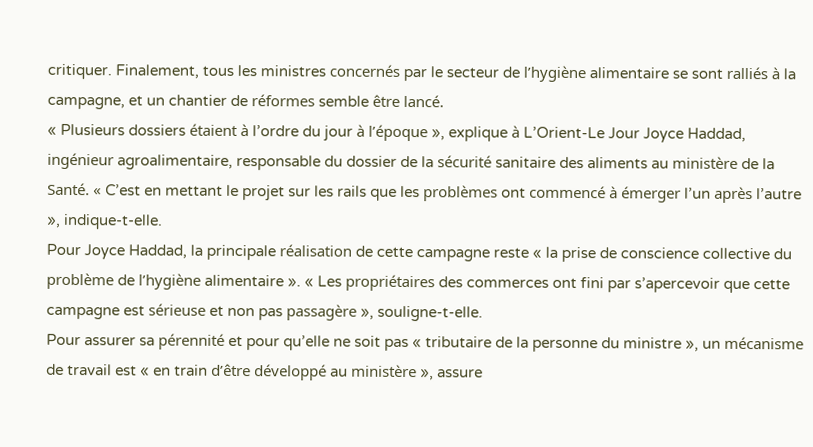critiquer. Finalement, tous les ministres concernés par le secteur de l’hygiène alimentaire se sont ralliés à la campagne, et un chantier de réformes semble être lancé.
« Plusieurs dossiers étaient à l’ordre du jour à l’époque », explique à L’Orient-Le Jour Joyce Haddad, ingénieur agroalimentaire, responsable du dossier de la sécurité sanitaire des aliments au ministère de la Santé. « C’est en mettant le projet sur les rails que les problèmes ont commencé à émerger l’un après l’autre », indique-t-elle.
Pour Joyce Haddad, la principale réalisation de cette campagne reste « la prise de conscience collective du problème de l’hygiène alimentaire ». « Les propriétaires des commerces ont fini par s’apercevoir que cette campagne est sérieuse et non pas passagère », souligne-t-elle.
Pour assurer sa pérennité et pour qu’elle ne soit pas « tributaire de la personne du ministre », un mécanisme de travail est « en train d’être développé au ministère », assure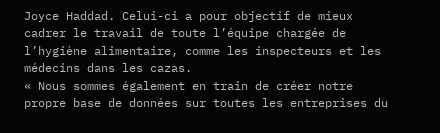Joyce Haddad. Celui-ci a pour objectif de mieux cadrer le travail de toute l’équipe chargée de l’hygiène alimentaire, comme les inspecteurs et les médecins dans les cazas.
« Nous sommes également en train de créer notre propre base de données sur toutes les entreprises du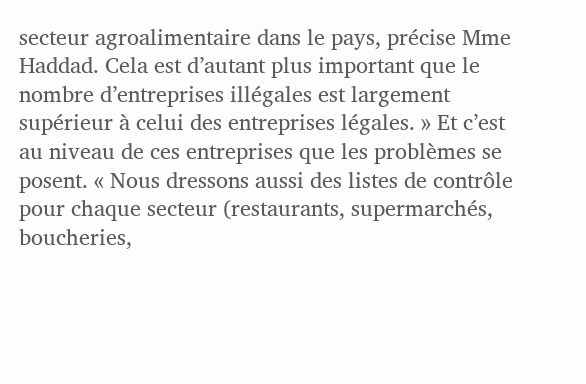secteur agroalimentaire dans le pays, précise Mme Haddad. Cela est d’autant plus important que le nombre d’entreprises illégales est largement supérieur à celui des entreprises légales. » Et c’est au niveau de ces entreprises que les problèmes se posent. « Nous dressons aussi des listes de contrôle pour chaque secteur (restaurants, supermarchés, boucheries,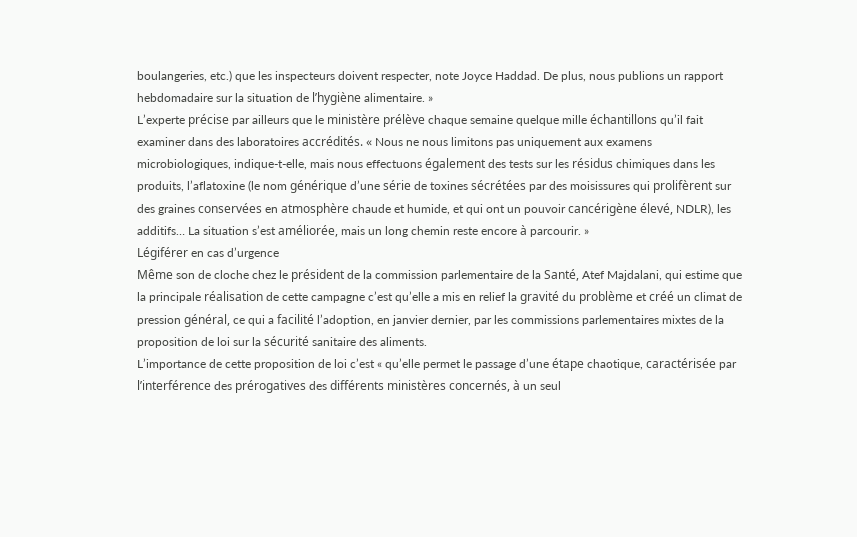boulangeries, etc.) que les inspecteurs doivent respecter, note Joyce Haddad. De plus, nous publions un rapport hebdomadaire sur la situation de l’hygiène alimentaire. »
L’experte précise par ailleurs que le ministère prélève chaque semaine quelque mille échantillons qu’il fait examiner dans des laboratoires accrédités. « Nous ne nous limitons pas uniquement aux examens microbiologiques, indique-t-elle, mais nous effectuons également des tests sur les résidus chimiques dans les produits, l’aflatoxine (le nom générique d’une série de toxines sécrétées par des moisissures qui prolifèrent sur des graines conservées en atmosphère chaude et humide, et qui ont un pouvoir cancérigène élevé, NDLR), les additifs… La situation s’est améliorée, mais un long chemin reste encore à parcourir. »
Légiférer en cas d’urgence
Même son de cloche chez le président de la commission parlementaire de la Santé, Atef Majdalani, qui estime que la principale réalisation de cette campagne c’est qu’elle a mis en relief la gravité du problème et créé un climat de pression général, ce qui a facilité l’adoption, en janvier dernier, par les commissions parlementaires mixtes de la proposition de loi sur la sécurité sanitaire des aliments.
L’importance de cette proposition de loi c’est « qu’elle permet le passage d’une étape chaotique, caractérisée par l’interférence des prérogatives des différents ministères concernés, à un seul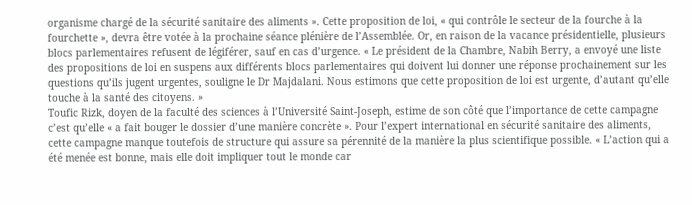organisme chargé de la sécurité sanitaire des aliments ». Cette proposition de loi, « qui contrôle le secteur de la fourche à la fourchette », devra être votée à la prochaine séance plénière de l’Assemblée. Or, en raison de la vacance présidentielle, plusieurs blocs parlementaires refusent de légiférer, sauf en cas d’urgence. « Le président de la Chambre, Nabih Berry, a envoyé une liste des propositions de loi en suspens aux différents blocs parlementaires qui doivent lui donner une réponse prochainement sur les questions qu’ils jugent urgentes, souligne le Dr Majdalani. Nous estimons que cette proposition de loi est urgente, d’autant qu’elle touche à la santé des citoyens. »
Toufic Rizk, doyen de la faculté des sciences à l’Université Saint-Joseph, estime de son côté que l’importance de cette campagne c’est qu’elle « a fait bouger le dossier d’une manière concrète ». Pour l’expert international en sécurité sanitaire des aliments, cette campagne manque toutefois de structure qui assure sa pérennité de la manière la plus scientifique possible. « L’action qui a été menée est bonne, mais elle doit impliquer tout le monde car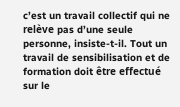c’est un travail collectif qui ne relève pas d’une seule personne, insiste-t-il. Tout un travail de sensibilisation et de formation doit être effectué sur le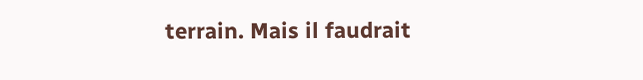terrain. Mais il faudrait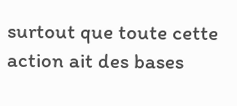surtout que toute cette action ait des bases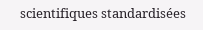scientifiques standardisées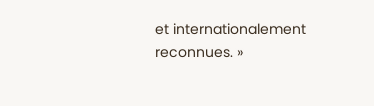et internationalement reconnues. »